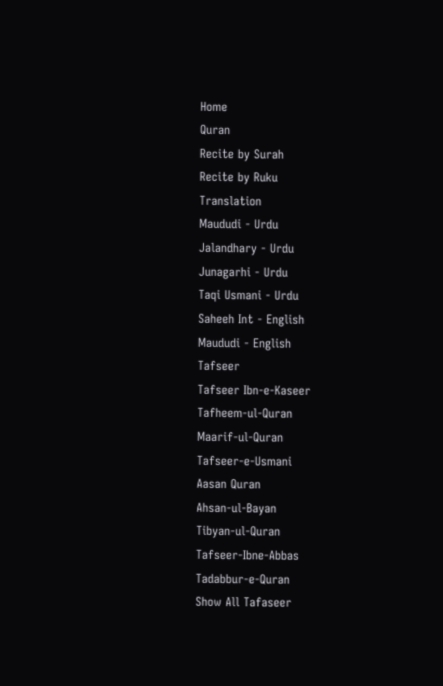Home
Quran
Recite by Surah
Recite by Ruku
Translation
Maududi - Urdu
Jalandhary - Urdu
Junagarhi - Urdu
Taqi Usmani - Urdu
Saheeh Int - English
Maududi - English
Tafseer
Tafseer Ibn-e-Kaseer
Tafheem-ul-Quran
Maarif-ul-Quran
Tafseer-e-Usmani
Aasan Quran
Ahsan-ul-Bayan
Tibyan-ul-Quran
Tafseer-Ibne-Abbas
Tadabbur-e-Quran
Show All Tafaseer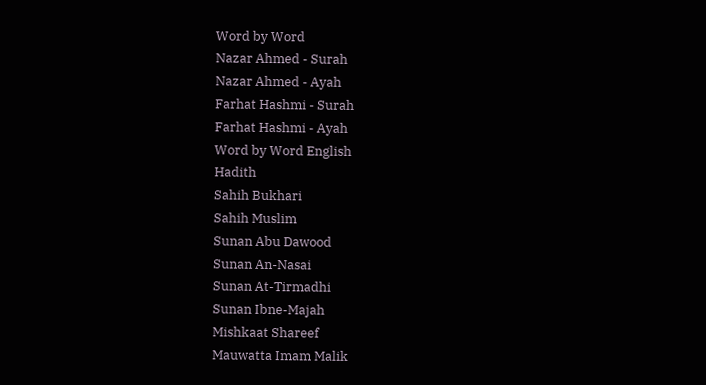Word by Word
Nazar Ahmed - Surah
Nazar Ahmed - Ayah
Farhat Hashmi - Surah
Farhat Hashmi - Ayah
Word by Word English
Hadith
Sahih Bukhari
Sahih Muslim
Sunan Abu Dawood
Sunan An-Nasai
Sunan At-Tirmadhi
Sunan Ibne-Majah
Mishkaat Shareef
Mauwatta Imam Malik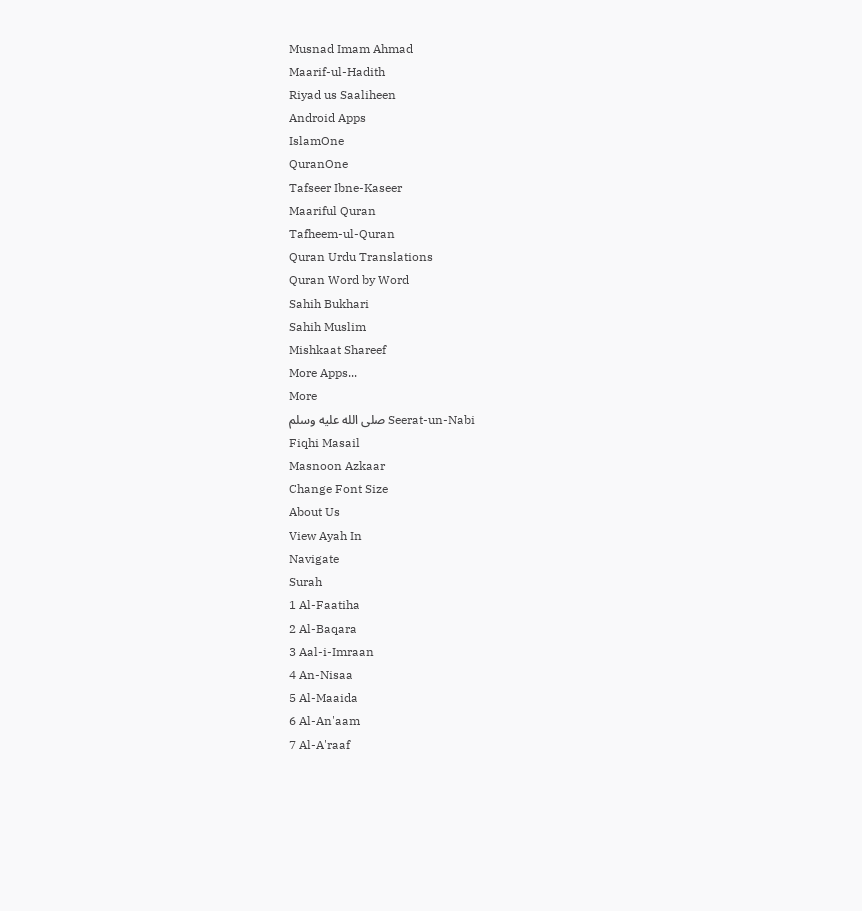Musnad Imam Ahmad
Maarif-ul-Hadith
Riyad us Saaliheen
Android Apps
IslamOne
QuranOne
Tafseer Ibne-Kaseer
Maariful Quran
Tafheem-ul-Quran
Quran Urdu Translations
Quran Word by Word
Sahih Bukhari
Sahih Muslim
Mishkaat Shareef
More Apps...
More
Seerat-un-Nabi صلى الله عليه وسلم
Fiqhi Masail
Masnoon Azkaar
Change Font Size
About Us
View Ayah In
Navigate
Surah
1 Al-Faatiha
2 Al-Baqara
3 Aal-i-Imraan
4 An-Nisaa
5 Al-Maaida
6 Al-An'aam
7 Al-A'raaf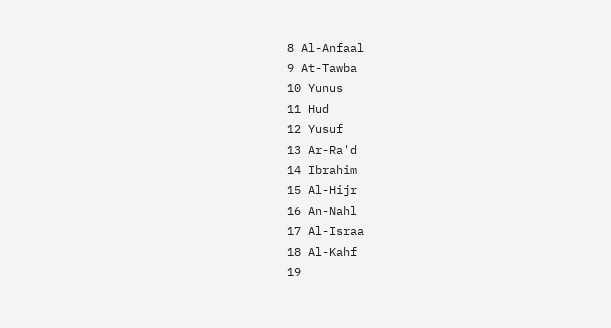8 Al-Anfaal
9 At-Tawba
10 Yunus
11 Hud
12 Yusuf
13 Ar-Ra'd
14 Ibrahim
15 Al-Hijr
16 An-Nahl
17 Al-Israa
18 Al-Kahf
19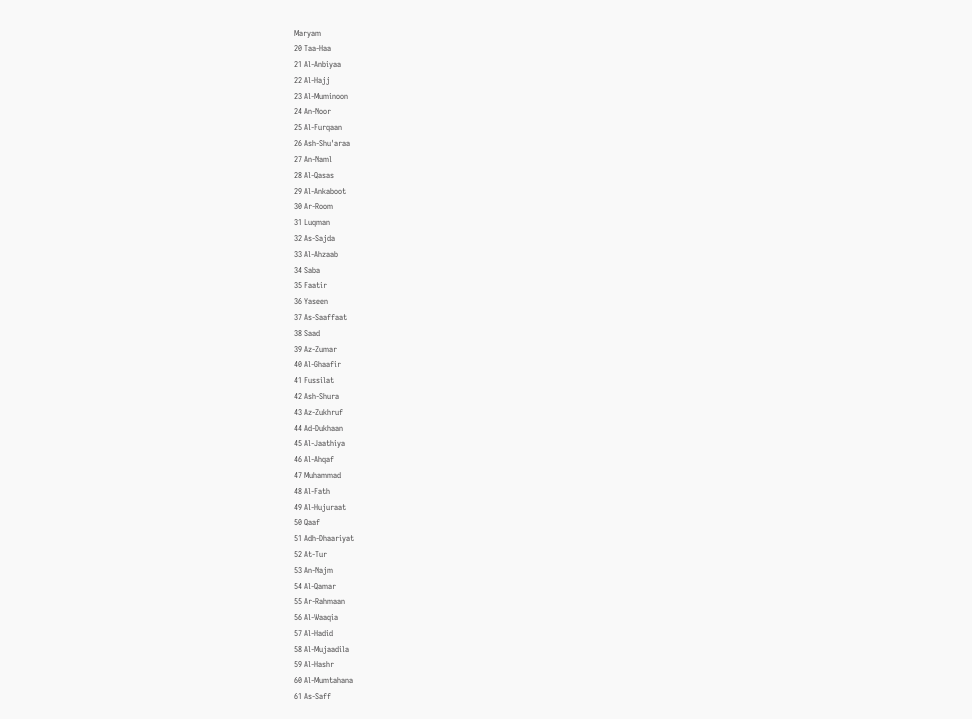Maryam
20 Taa-Haa
21 Al-Anbiyaa
22 Al-Hajj
23 Al-Muminoon
24 An-Noor
25 Al-Furqaan
26 Ash-Shu'araa
27 An-Naml
28 Al-Qasas
29 Al-Ankaboot
30 Ar-Room
31 Luqman
32 As-Sajda
33 Al-Ahzaab
34 Saba
35 Faatir
36 Yaseen
37 As-Saaffaat
38 Saad
39 Az-Zumar
40 Al-Ghaafir
41 Fussilat
42 Ash-Shura
43 Az-Zukhruf
44 Ad-Dukhaan
45 Al-Jaathiya
46 Al-Ahqaf
47 Muhammad
48 Al-Fath
49 Al-Hujuraat
50 Qaaf
51 Adh-Dhaariyat
52 At-Tur
53 An-Najm
54 Al-Qamar
55 Ar-Rahmaan
56 Al-Waaqia
57 Al-Hadid
58 Al-Mujaadila
59 Al-Hashr
60 Al-Mumtahana
61 As-Saff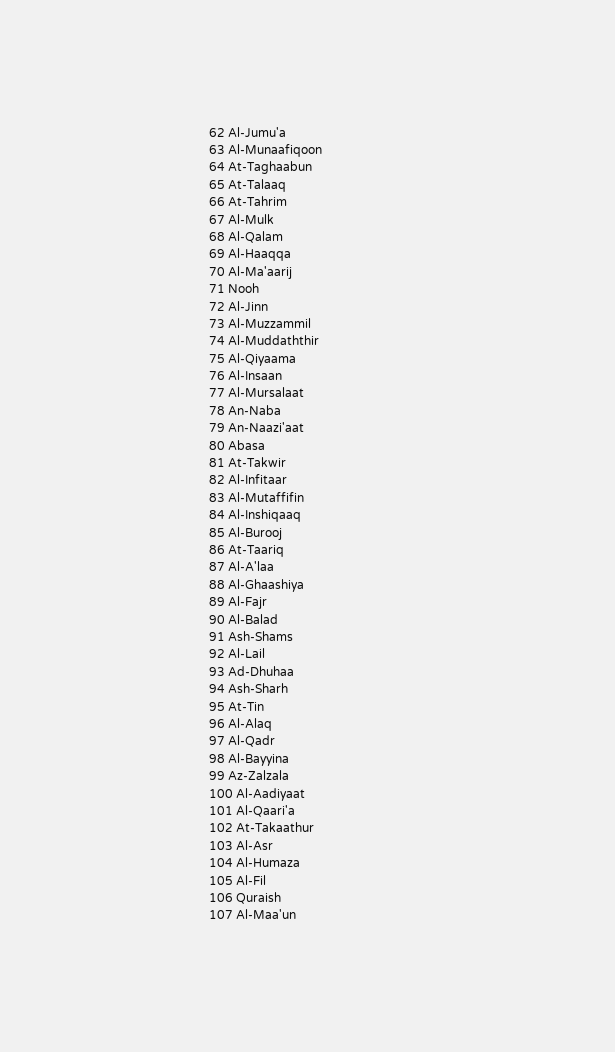62 Al-Jumu'a
63 Al-Munaafiqoon
64 At-Taghaabun
65 At-Talaaq
66 At-Tahrim
67 Al-Mulk
68 Al-Qalam
69 Al-Haaqqa
70 Al-Ma'aarij
71 Nooh
72 Al-Jinn
73 Al-Muzzammil
74 Al-Muddaththir
75 Al-Qiyaama
76 Al-Insaan
77 Al-Mursalaat
78 An-Naba
79 An-Naazi'aat
80 Abasa
81 At-Takwir
82 Al-Infitaar
83 Al-Mutaffifin
84 Al-Inshiqaaq
85 Al-Burooj
86 At-Taariq
87 Al-A'laa
88 Al-Ghaashiya
89 Al-Fajr
90 Al-Balad
91 Ash-Shams
92 Al-Lail
93 Ad-Dhuhaa
94 Ash-Sharh
95 At-Tin
96 Al-Alaq
97 Al-Qadr
98 Al-Bayyina
99 Az-Zalzala
100 Al-Aadiyaat
101 Al-Qaari'a
102 At-Takaathur
103 Al-Asr
104 Al-Humaza
105 Al-Fil
106 Quraish
107 Al-Maa'un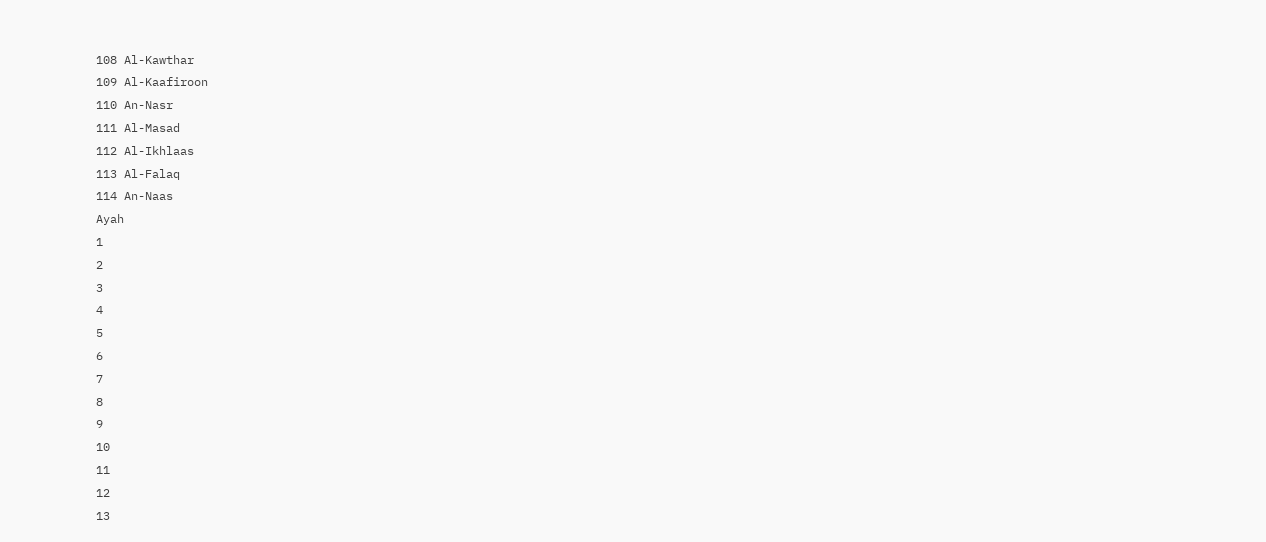108 Al-Kawthar
109 Al-Kaafiroon
110 An-Nasr
111 Al-Masad
112 Al-Ikhlaas
113 Al-Falaq
114 An-Naas
Ayah
1
2
3
4
5
6
7
8
9
10
11
12
13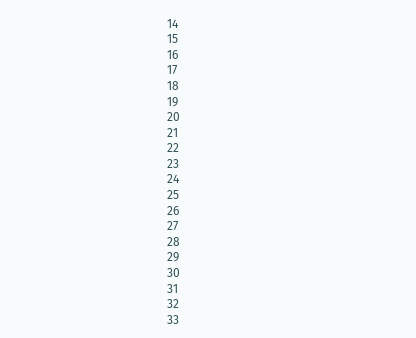14
15
16
17
18
19
20
21
22
23
24
25
26
27
28
29
30
31
32
33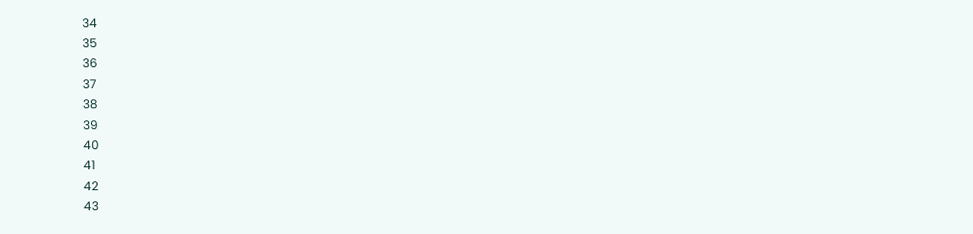34
35
36
37
38
39
40
41
42
43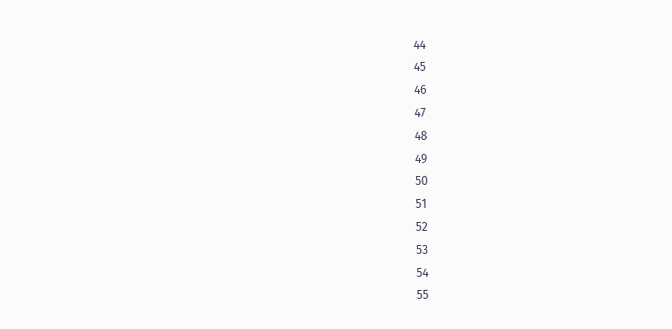44
45
46
47
48
49
50
51
52
53
54
55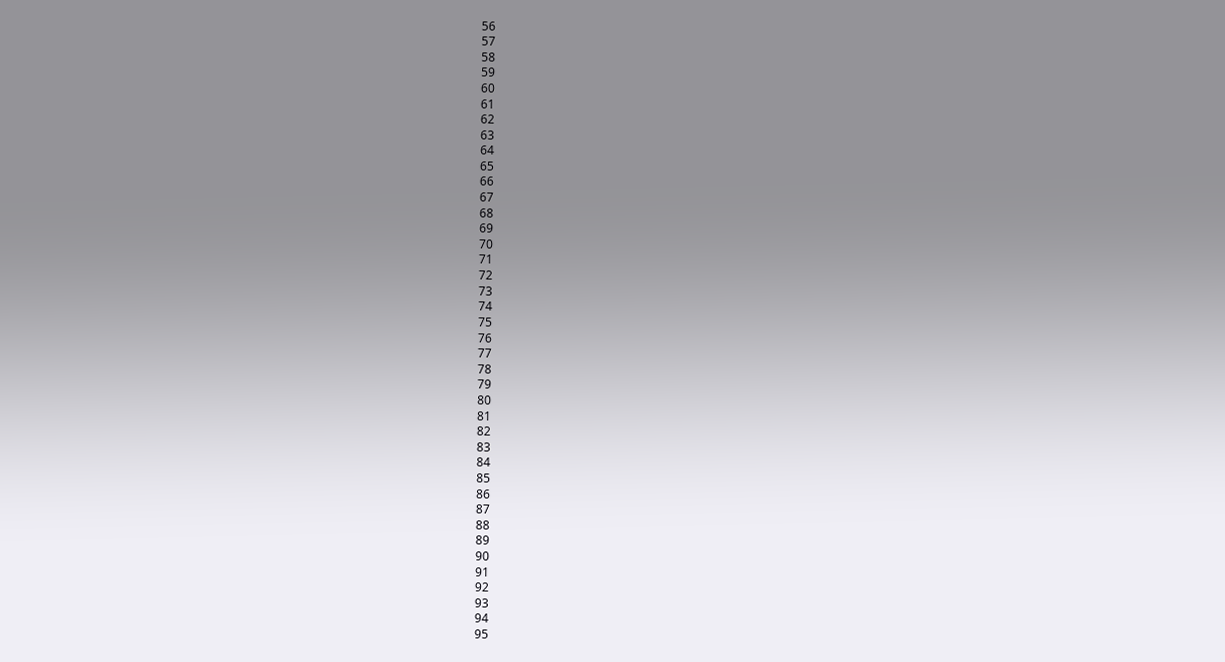56
57
58
59
60
61
62
63
64
65
66
67
68
69
70
71
72
73
74
75
76
77
78
79
80
81
82
83
84
85
86
87
88
89
90
91
92
93
94
95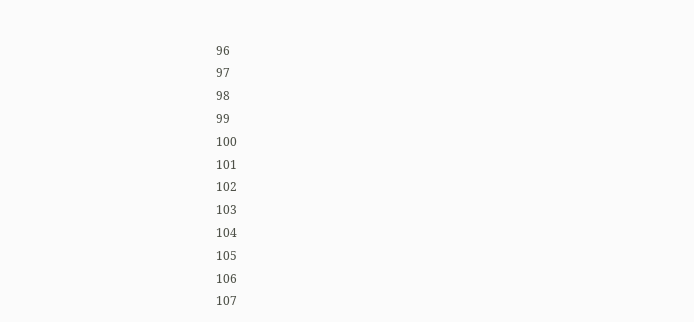96
97
98
99
100
101
102
103
104
105
106
107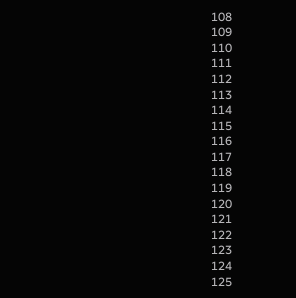108
109
110
111
112
113
114
115
116
117
118
119
120
121
122
123
124
125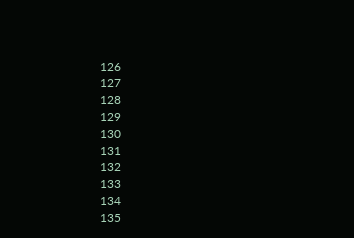126
127
128
129
130
131
132
133
134
135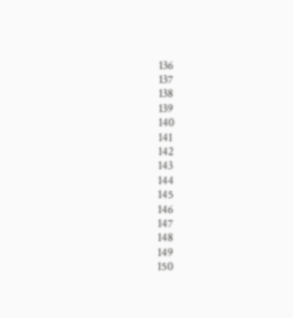136
137
138
139
140
141
142
143
144
145
146
147
148
149
150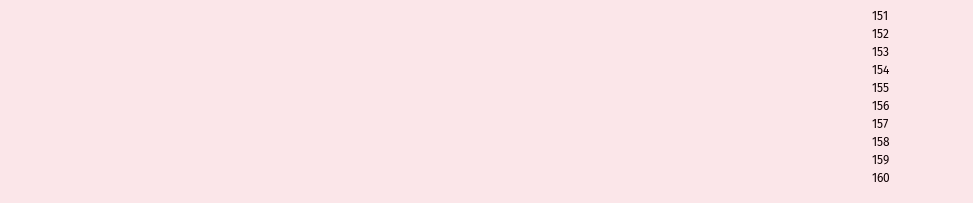151
152
153
154
155
156
157
158
159
160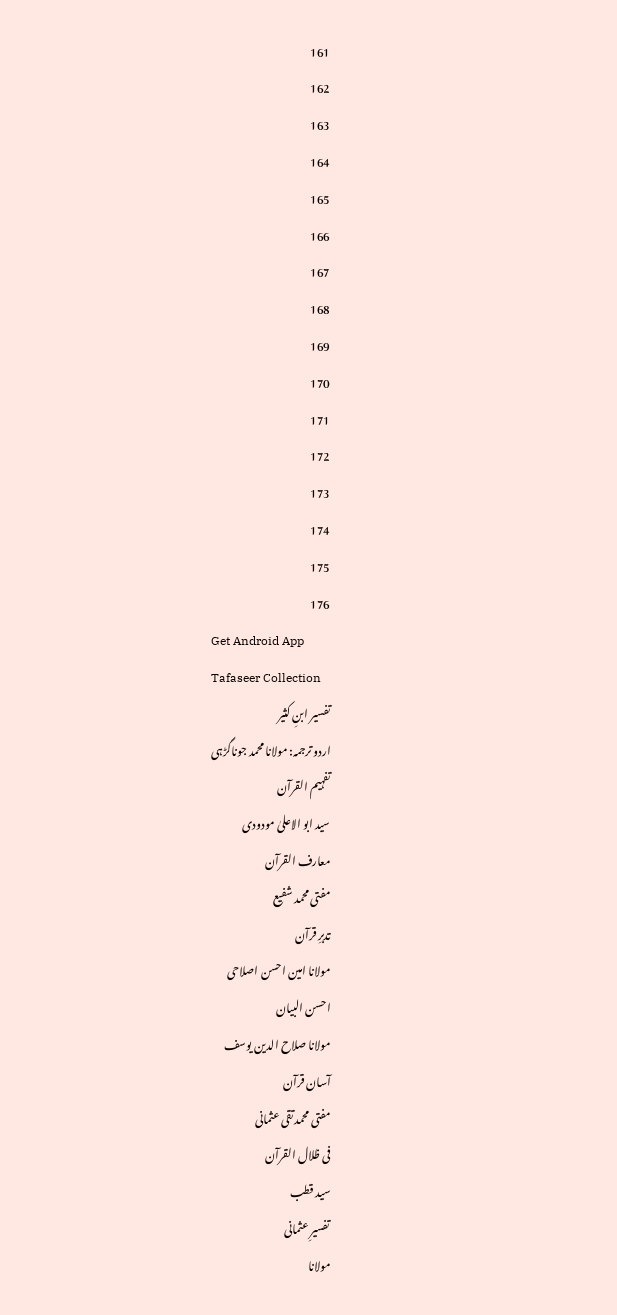161
162
163
164
165
166
167
168
169
170
171
172
173
174
175
176
Get Android App
Tafaseer Collection
تفسیر ابنِ کثیر
اردو ترجمہ: مولانا محمد جوناگڑہی
تفہیم القرآن
سید ابو الاعلیٰ مودودی
معارف القرآن
مفتی محمد شفیع
تدبرِ قرآن
مولانا امین احسن اصلاحی
احسن البیان
مولانا صلاح الدین یوسف
آسان قرآن
مفتی محمد تقی عثمانی
فی ظلال القرآن
سید قطب
تفسیرِ عثمانی
مولانا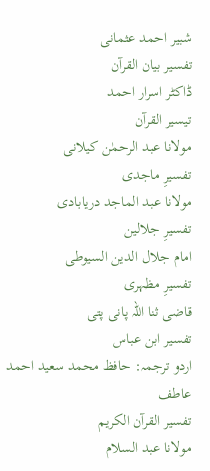شبیر احمد عثمانی
تفسیر بیان القرآن
ڈاکٹر اسرار احمد
تیسیر القرآن
مولانا عبد الرحمٰن کیلانی
تفسیرِ ماجدی
مولانا عبد الماجد دریابادی
تفسیرِ جلالین
امام جلال الدین السیوطی
تفسیرِ مظہری
قاضی ثنا اللہ پانی پتی
تفسیر ابن عباس
اردو ترجمہ: حافظ محمد سعید احمد عاطف
تفسیر القرآن الکریم
مولانا عبد السلام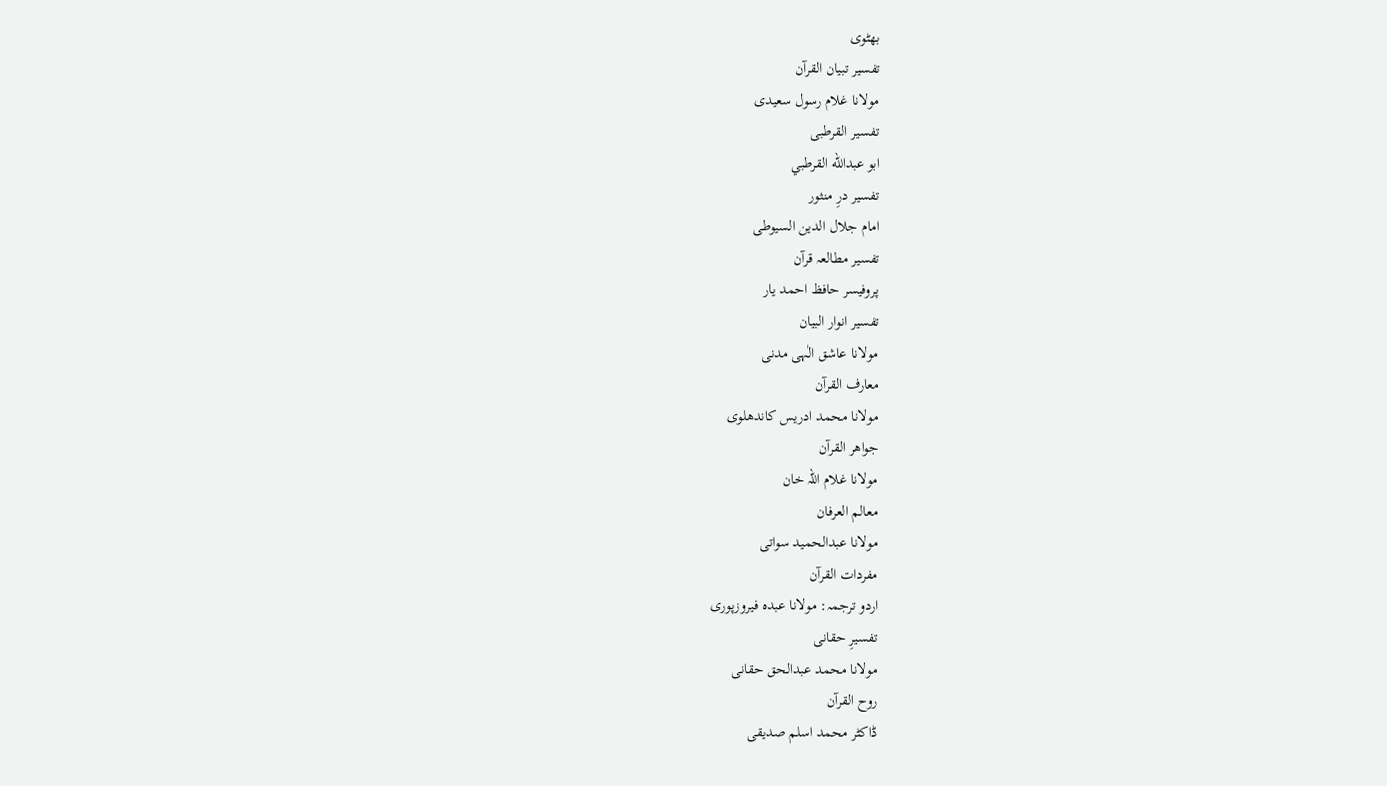بھٹوی
تفسیر تبیان القرآن
مولانا غلام رسول سعیدی
تفسیر القرطبی
ابو عبدالله القرطبي
تفسیر درِ منثور
امام جلال الدین السیوطی
تفسیر مطالعہ قرآن
پروفیسر حافظ احمد یار
تفسیر انوار البیان
مولانا عاشق الٰہی مدنی
معارف القرآن
مولانا محمد ادریس کاندھلوی
جواھر القرآن
مولانا غلام اللہ خان
معالم العرفان
مولانا عبدالحمید سواتی
مفردات القرآن
اردو ترجمہ: مولانا عبدہ فیروزپوری
تفسیرِ حقانی
مولانا محمد عبدالحق حقانی
روح القرآن
ڈاکٹر محمد اسلم صدیقی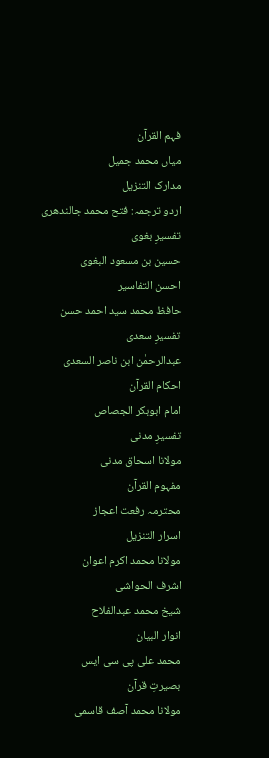فہم القرآن
میاں محمد جمیل
مدارک التنزیل
اردو ترجمہ: فتح محمد جالندھری
تفسیرِ بغوی
حسین بن مسعود البغوی
احسن التفاسیر
حافظ محمد سید احمد حسن
تفسیرِ سعدی
عبدالرحمٰن ابن ناصر السعدی
احکام القرآن
امام ابوبکر الجصاص
تفسیرِ مدنی
مولانا اسحاق مدنی
مفہوم القرآن
محترمہ رفعت اعجاز
اسرار التنزیل
مولانا محمد اکرم اعوان
اشرف الحواشی
شیخ محمد عبدالفلاح
انوار البیان
محمد علی پی سی ایس
بصیرتِ قرآن
مولانا محمد آصف قاسمی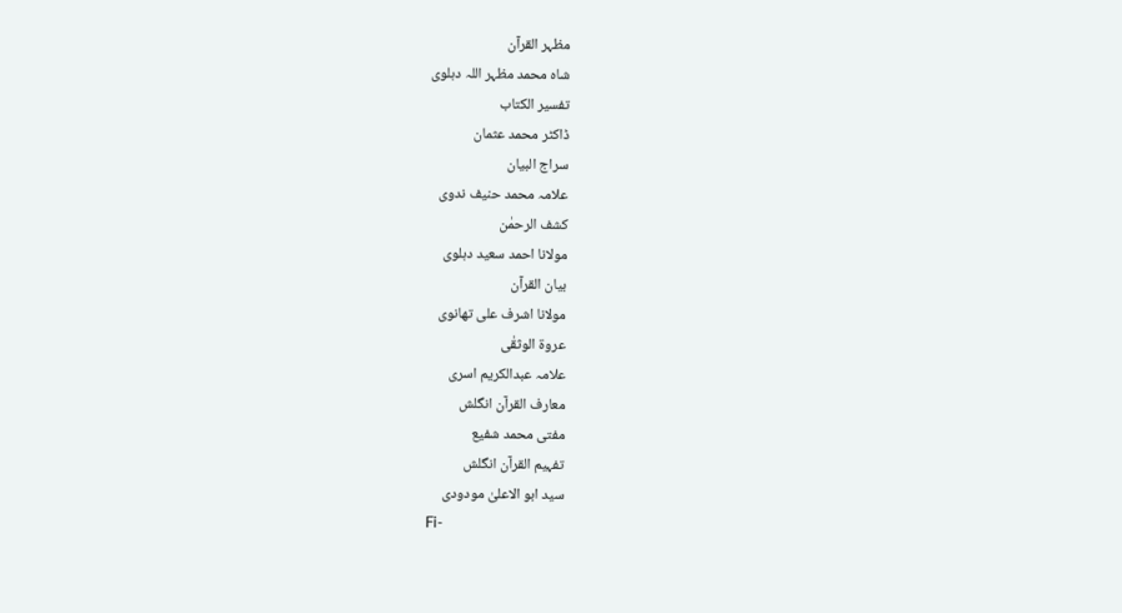مظہر القرآن
شاہ محمد مظہر اللہ دہلوی
تفسیر الکتاب
ڈاکٹر محمد عثمان
سراج البیان
علامہ محمد حنیف ندوی
کشف الرحمٰن
مولانا احمد سعید دہلوی
بیان القرآن
مولانا اشرف علی تھانوی
عروۃ الوثقٰی
علامہ عبدالکریم اسری
معارف القرآن انگلش
مفتی محمد شفیع
تفہیم القرآن انگلش
سید ابو الاعلیٰ مودودی
Fi-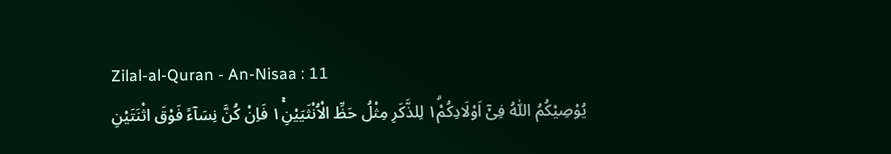Zilal-al-Quran - An-Nisaa : 11
یُوْصِیْكُمُ اللّٰهُ فِیْۤ اَوْلَادِكُمْ١ۗ لِلذَّكَرِ مِثْلُ حَظِّ الْاُنْثَیَیْنِ١ۚ فَاِنْ كُنَّ نِسَآءً فَوْقَ اثْنَتَیْنِ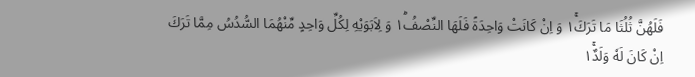فَلَهُنَّ ثُلُثَا مَا تَرَكَ١ۚ وَ اِنْ كَانَتْ وَاحِدَةً فَلَهَا النِّصْفُ١ؕ وَ لِاَبَوَیْهِ لِكُلِّ وَاحِدٍ مِّنْهُمَا السُّدُسُ مِمَّا تَرَكَ اِنْ كَانَ لَهٗ وَلَدٌ١ۚ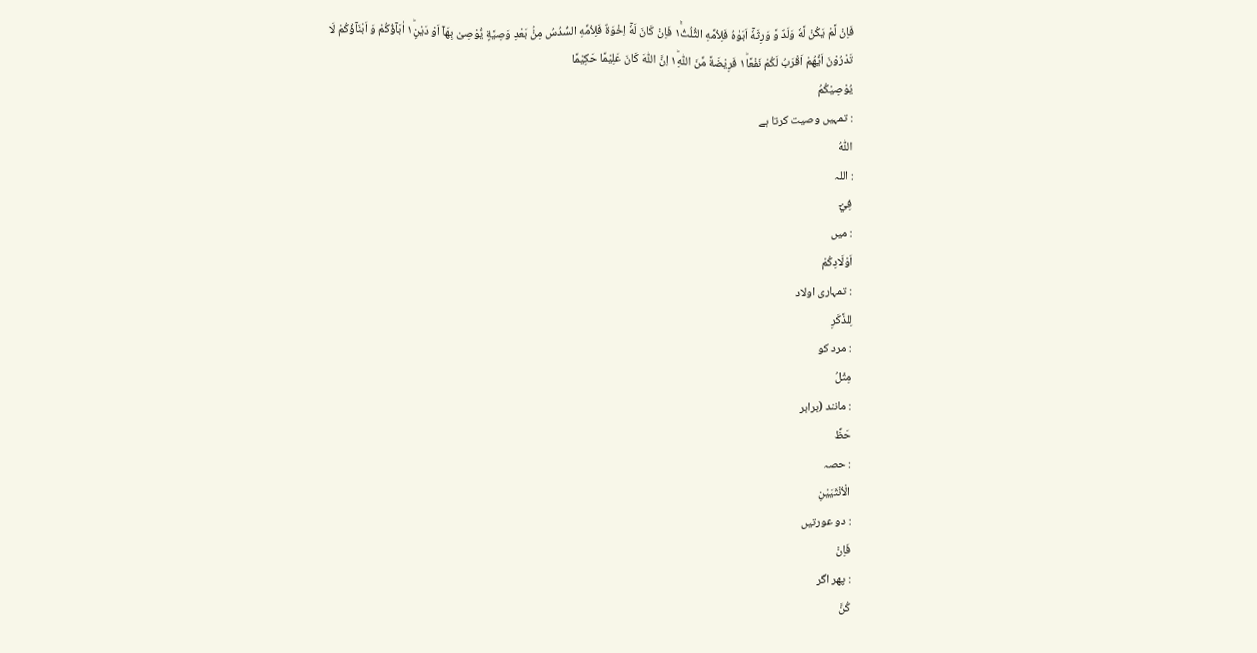فَاِنْ لَّمْ یَكُنْ لَّهٗ وَلَدٌ وَّ وَرِثَهٗۤ اَبَوٰهُ فَلِاُمِّهِ الثُّلُثُ١ۚ فَاِنْ كَانَ لَهٗۤ اِخْوَةٌ فَلِاُمِّهِ السُّدُسُ مِنْۢ بَعْدِ وَصِیَّةٍ یُّوْصِیْ بِهَاۤ اَوْ دَیْنٍ١ؕ اٰبَآؤُكُمْ وَ اَبْنَآؤُكُمْ لَا تَدْرُوْنَ اَیُّهُمْ اَقْرَبُ لَكُمْ نَفْعًا١ؕ فَرِیْضَةً مِّنَ اللّٰهِ١ؕ اِنَّ اللّٰهَ كَانَ عَلِیْمًا حَكِیْمًا
يُوْصِيْكُمُ
: تمہیں وصیت کرتا ہے
اللّٰهُ
: اللہ
فِيْٓ
: میں
اَوْلَادِكُمْ
: تمہاری اولاد
لِلذَّكَرِ
: مرد کو
مِثْلُ
: مانند (برابر
حَظِّ
: حصہ
الْاُنْثَيَيْنِ
: دو عورتیں
فَاِنْ
: پھر اگر
كُنَّ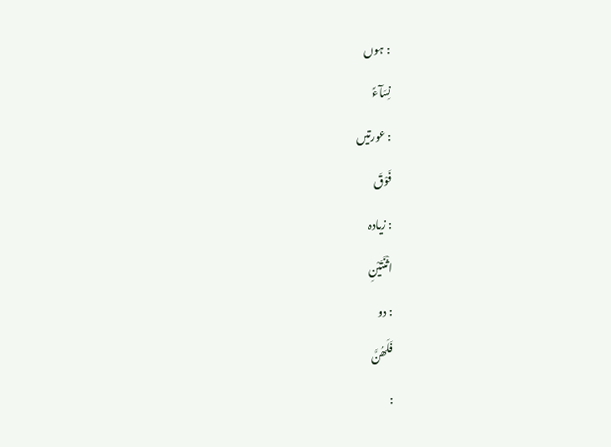: ہوں
نِسَآءً
: عورتیں
فَوْقَ
: زیادہ
اثْنَتَيْنِ
: دو
فَلَھُنَّ
: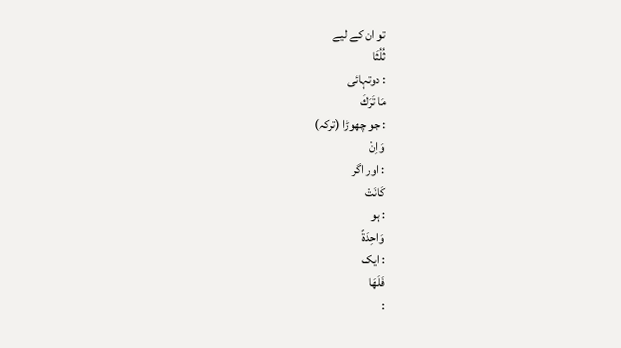تو ان کے لیے
ثُلُثَا
: دوتہائی
مَا تَرَكَ
: جو چھوڑا (ترکہ)
وَاِنْ
: اور اگر
كَانَتْ
: ہو
وَاحِدَةً
: ایک
فَلَھَا
: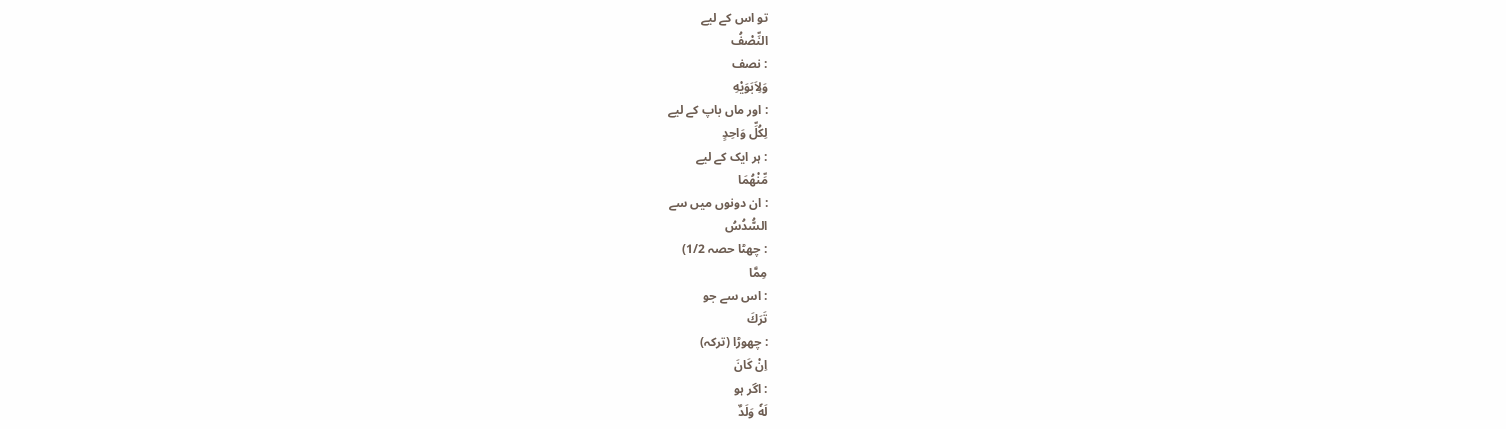تو اس کے لیے
النِّصْفُ
: نصف
وَلِاَبَوَيْهِ
: اور ماں باپ کے لیے
لِكُلِّ وَاحِدٍ
: ہر ایک کے لیے
مِّنْهُمَا
: ان دونوں میں سے
السُّدُسُ
: چھٹا حصہ 1/2)
مِمَّا
: اس سے جو
تَرَكَ
: چھوڑا (ترکہ)
اِنْ كَانَ
: اگر ہو
لَهٗ وَلَدٌ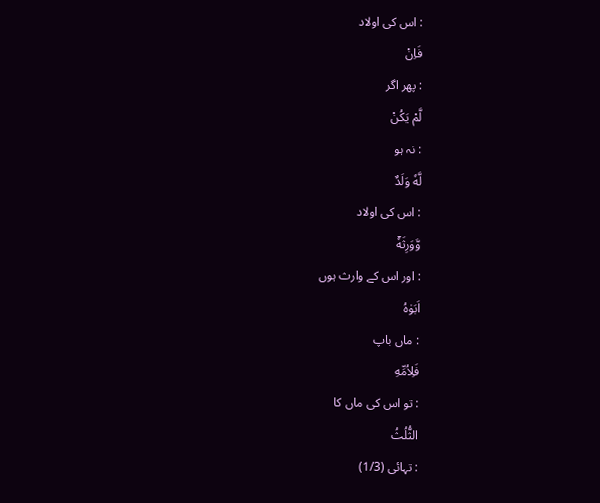: اس کی اولاد
فَاِنْ
: پھر اگر
لَّمْ يَكُنْ
: نہ ہو
لَّهٗ وَلَدٌ
: اس کی اولاد
وَّوَرِثَهٗٓ
: اور اس کے وارث ہوں
اَبَوٰهُ
: ماں باپ
فَلِاُمِّهِ
: تو اس کی ماں کا
الثُّلُثُ
: تہائی (1/3)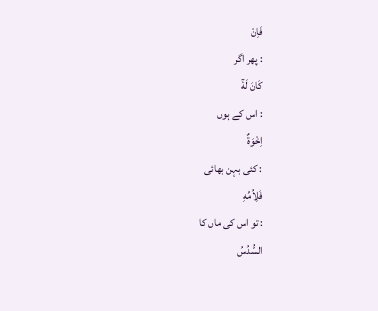فَاِنْ
: پھر اگر
كَانَ لَهٗٓ
: اس کے ہوں
اِخْوَةٌ
: کئی بہن بھائی
فَلِاُمِّهِ
: تو اس کی ماں کا
السُّدُسُ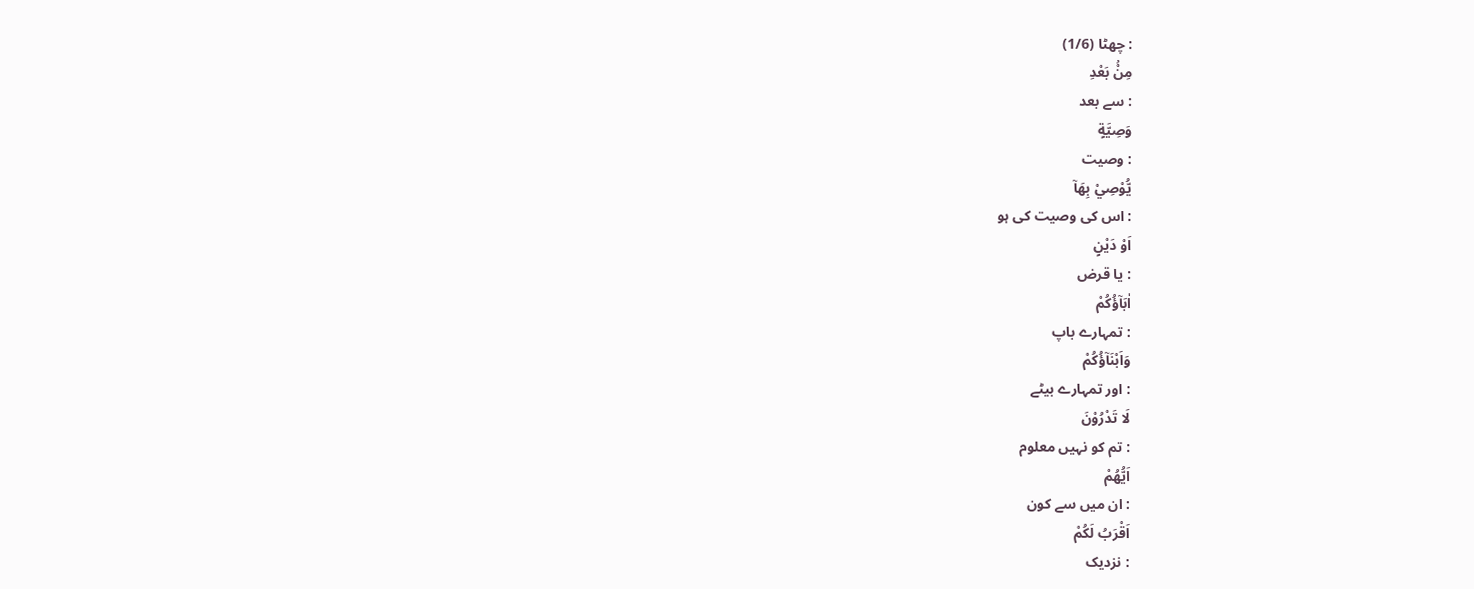: چھٹا (1/6)
مِنْۢ بَعْدِ
: سے بعد
وَصِيَّةٍ
: وصیت
يُّوْصِيْ بِھَآ
: اس کی وصیت کی ہو
اَوْ دَيْنٍ
: یا قرض
اٰبَآؤُكُمْ
: تمہارے باپ
وَاَبْنَآؤُكُمْ
: اور تمہارے بیٹے
لَا تَدْرُوْنَ
: تم کو نہیں معلوم
اَيُّھُمْ
: ان میں سے کون
اَقْرَبُ لَكُمْ
: نزدیک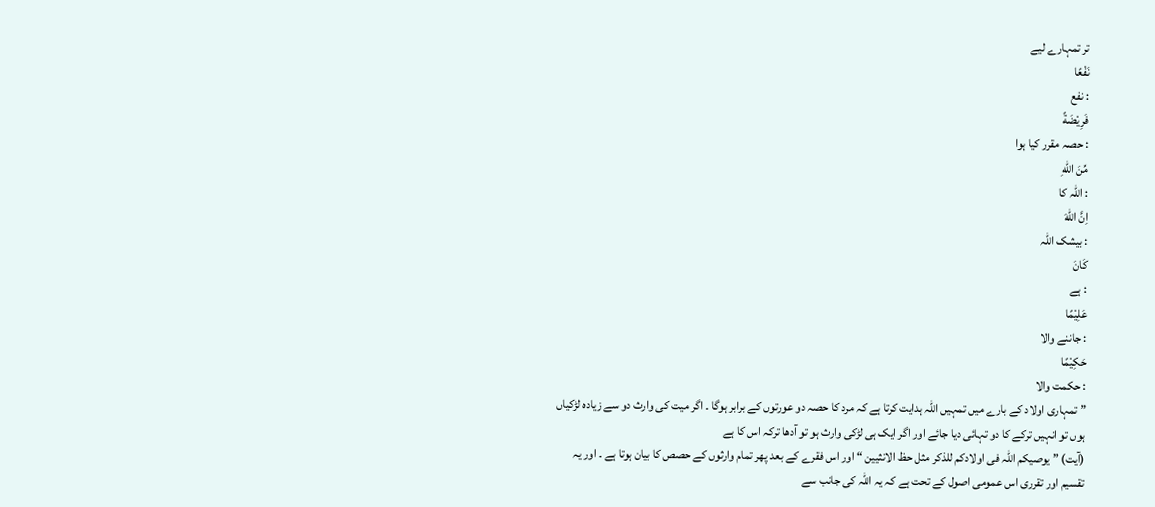تر تمہارے لیے
نَفْعًا
: نفع
فَرِيْضَةً
: حصہ مقرر کیا ہوا
مِّنَ اللّٰهِ
: اللہ کا
اِنَّ اللّٰهَ
: بیشک اللہ
كَانَ
: ہے
عَلِيْمًا
: جاننے والا
حَكِيْمًا
: حکمت والا
” تمہاری اولاد کے بارے میں تمہیں اللہ ہدایت کرتا ہے کہ مرد کا حصہ دو عورتوں کے برابر ہوگا ۔ اگر میت کی وارث دو سے زیادہ لڑکیاں ہوں تو انہیں ترکے کا دو تہائی دیا جائے اور اگر ایک ہی لڑکی وارث ہو تو آدھا ترکہ اس کا ہے
(آیت) ” یوصیکم اللہ فی اولادکم للذکر مثل حظ الانثیین “ اور اس فقرے کے بعد پھر تمام وارثوں کے حصص کا بیان ہوتا ہے ۔ اور یہ تقسیم اور تقرری اس عمومی اصول کے تحت ہے کہ یہ اللہ کی جانب سے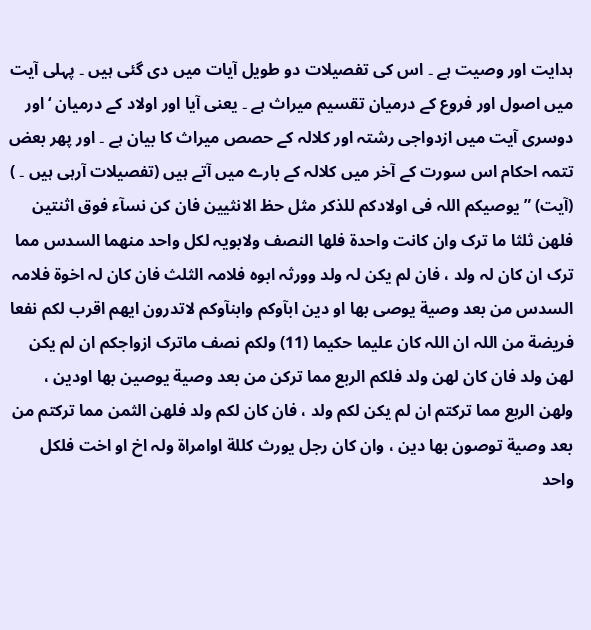ہدایت اور وصیت ہے ۔ اس کی تفصیلات دو طویل آیات میں دی گئی ہیں ۔ پہلی آیت میں اصول اور فروع کے درمیان تقسیم میراث ہے ۔ یعنی آیا اور اولاد کے درمیان ‘ اور دوسری آیت میں ازدواجی رشتہ اور کلالہ کے حصص میراث کا بیان ہے ۔ اور پھر بعض تتمہ احکام اس سورت کے آخر میں کلالہ کے بارے میں آتے ہیں (تفصیلات آرہی ہیں ۔ ) (آیت) ” یوصیکم اللہ فی اولادکم للذکر مثل حظ الانثیین فان کن نسآء فوق اثنتین فلھن ثلثا ما ترک وان کانت واحدة فلھا النصف ولابویہ لکل واحد منھما السدس مما ترک ان کان لہ ولد ، فان لم یکن لہ ولد وورثہ ابوہ فلامہ الثلث فان کان لہ اخوة فلامہ السدس من بعد وصیة یوصی بھا او دین ابآوکم وابنآوکم لاتدرون ایھم اقرب لکم نفعا فریضة من اللہ ان اللہ کان علیما حکیما (11) ولکم نصف ماترک ازواجکم ان لم یکن لھن ولد فان کان لھن ولد فلکم الربع مما ترکن من بعد وصیة یوصین بھا اودین ، ولھن الربع مما ترکتم ان لم یکن لکم ولد ، فان کان لکم ولد فلھن الثمن مما ترکتم من بعد وصیة توصون بھا دین ، وان کان رجل یورث کللة اوامراة ولہ اخ او اخت فلکل واحد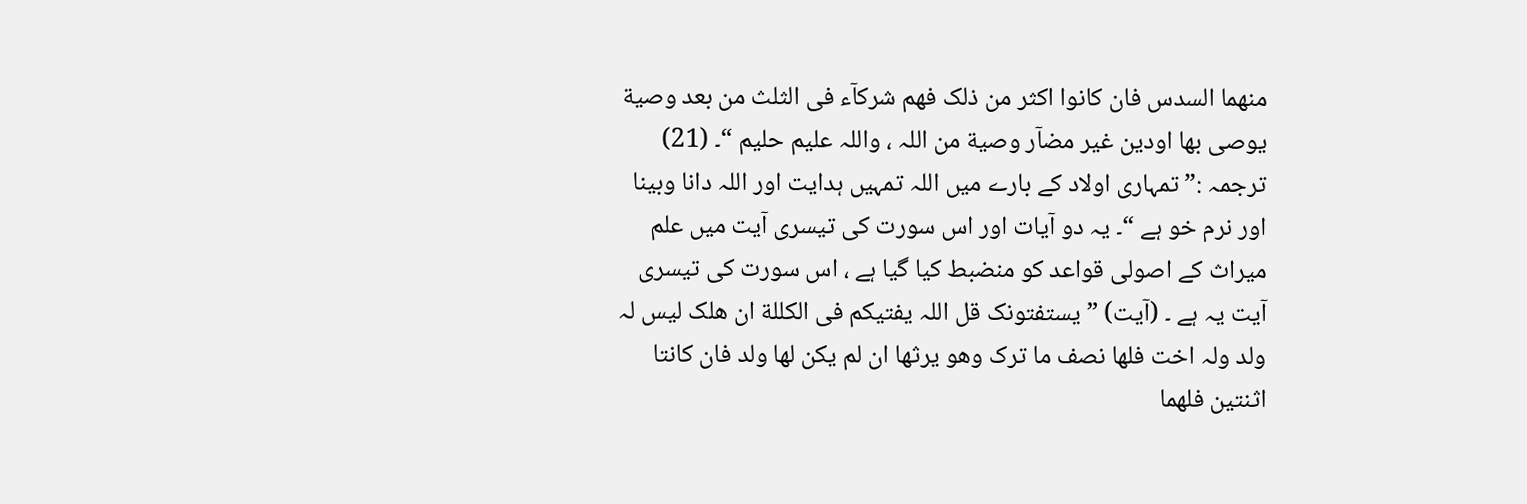منھما السدس فان کانوا اکثر من ذلک فھم شرکآء فی الثلث من بعد وصیة یوصی بھا اودین غیر مضآر وصیة من اللہ ، واللہ علیم حلیم “۔ (21) ترجمہ :” تمہاری اولاد کے بارے میں اللہ تمہیں ہدایت اور اللہ دانا وبینا اور نرم خو ہے “۔ یہ دو آیات اور اس سورت کی تیسری آیت میں علم میراث کے اصولی قواعد کو منضبط کیا گیا ہے ، اس سورت کی تیسری آیت یہ ہے ۔ (آیت) ” یستفتونک قل اللہ یفتیکم فی الکللة ان ھلک لیس لہ ولد ولہ اخت فلھا نصف ما ترک وھو یرثھا ان لم یکن لھا ولد فان کانتا اثنتین فلھما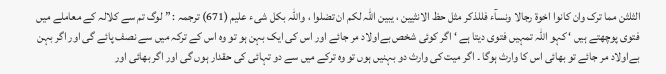الثلثن مما ترک وان کانوا اخوة رجالا ونسآء فللذکر مثل حظ الانثیین ، یبین اللہ لکم ان تضلوا ، واللہ بکل شیء علیم (671) ترجمہ : ” لوگ تم سے کلالہ کے معاملے میں فتوی پوچھتے ہیں ‘ کہو اللہ تمہیں فتوی دیتا ہے ‘ اگر کوئی شخص بےاولاد مر جائے اور اس کی ایک بہن ہو تو وہ اس کے ترکہ میں سے نصف پائے گی اور اگر بہن بےاولاد مر جائے تو بھائی اس کا وارث ہوگا ۔ اگر میت کی وارث دو بہنیں ہوں تو وہ ترکے میں سے دو تہائی کی حقدار ہوں گی اور اگر بھائی اور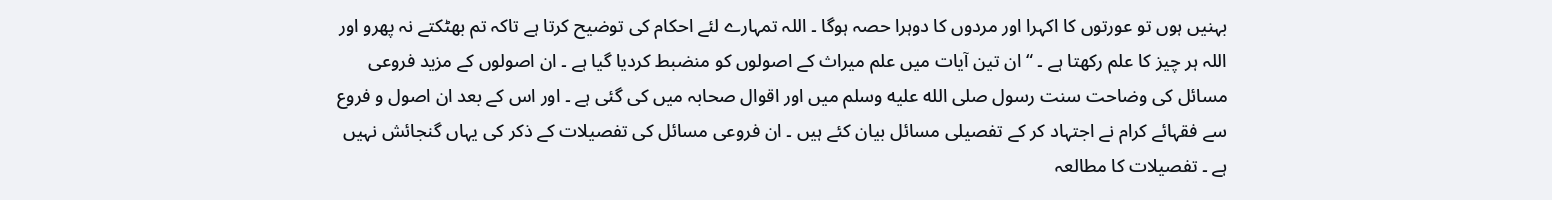بہنیں ہوں تو عورتوں کا اکہرا اور مردوں کا دوہرا حصہ ہوگا ۔ اللہ تمہارے لئے احکام کی توضیح کرتا ہے تاکہ تم بھٹکتے نہ پھرو اور اللہ ہر چیز کا علم رکھتا ہے ۔ “ ان تین آیات میں علم میراث کے اصولوں کو منضبط کردیا گیا ہے ۔ ان اصولوں کے مزید فروعی مسائل کی وضاحت سنت رسول صلى الله عليه وسلم میں اور اقوال صحابہ میں کی گئی ہے ۔ اور اس کے بعد ان اصول و فروع سے فقہائے کرام نے اجتہاد کر کے تفصیلی مسائل بیان کئے ہیں ۔ ان فروعی مسائل کی تفصیلات کے ذکر کی یہاں گنجائش نہیں ہے ۔ تفصیلات کا مطالعہ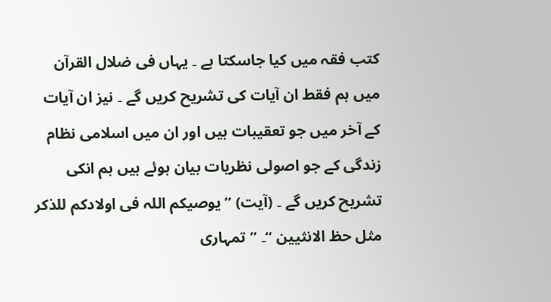کتب فقہ میں کیا جاسکتا ہے ۔ یہاں فی ضلال القرآن میں ہم فقط ان آیات کی تشریح کریں گے ۔ نیز ان آیات کے آخر میں جو تعقیبات ہیں اور ان میں اسلامی نظام زندگی کے جو اصولی نظریات بیان ہوئے ہیں ہم انکی تشریح کریں گے ۔ (آیت) ” یوصیکم اللہ فی اولادکم للذکر مثل حظ الانثیین “۔ ” تمہاری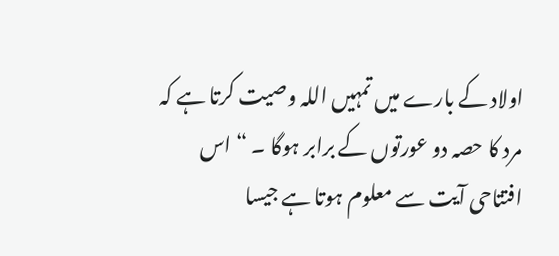اولاد کے بارے میں تمہیں اللہ وصیت کرتا ہے کہ مرد کا حصہ دو عورتوں کے برابر ہوگا ۔ “ اس افتتاحی آیت سے معلوم ہوتا ہے جیسا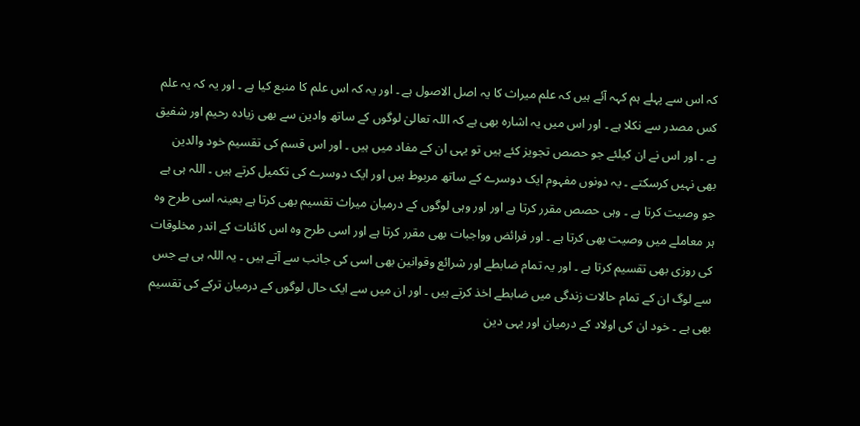کہ اس سے پہلے ہم کہہ آئے ہیں کہ علم میراث کا یہ اصل الاصول ہے ۔ اور یہ کہ اس علم کا منبع کیا ہے ۔ اور یہ کہ یہ علم کس مصدر سے نکلا ہے ۔ اور اس میں یہ اشارہ بھی ہے کہ اللہ تعالیٰ لوگوں کے ساتھ وادین سے بھی زیادہ رحیم اور شفیق ہے ۔ اور اس نے ان کیلئے جو حصص تجویز کئے ہیں تو یہی ان کے مفاد میں ہیں ۔ اور اس قسم کی تقسیم خود والدین بھی نہیں کرسکتے ۔ یہ دونوں مفہوم ایک دوسرے کے ساتھ مربوط ہیں اور ایک دوسرے کی تکمیل کرتے ہیں ۔ اللہ ہی ہے جو وصیت کرتا ہے ۔ وہی حصص مقرر کرتا ہے اور اور وہی لوگوں کے درمیان میراث تقسیم بھی کرتا ہے بعینہ اسی طرح وہ ہر معاملے میں وصیت بھی کرتا ہے ۔ اور فرائض وواجبات بھی مقرر کرتا ہے اور اسی طرح وہ اس کائنات کے اندر مخلوقات کی روزی بھی تقسیم کرتا ہے ۔ اور یہ تمام ضابطے اور شرائع وقوانین بھی اسی کی جانب سے آتے ہیں ۔ یہ اللہ ہی ہے جس سے لوگ ان کے تمام حالات زندگی میں ضابطے اخذ کرتے ہیں ۔ اور ان میں سے ایک حال لوگوں کے درمیان ترکے کی تقسیم بھی ہے ۔ خود ان کی اولاد کے درمیان اور یہی دین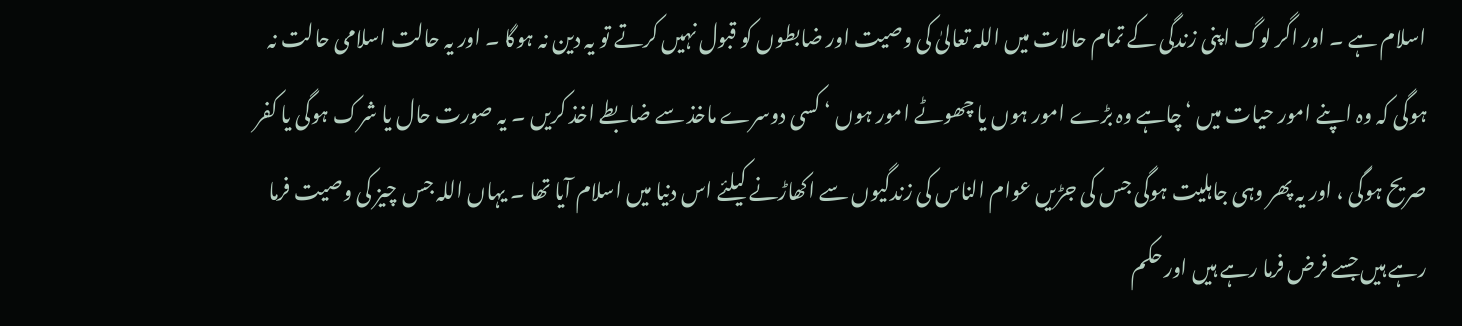اسلام ہے ۔ اور اگر لوگ اپنی زندگی کے تمام حالات میں اللہ تعالیٰ کی وصیت اور ضابطوں کو قبول نہیں کرتے تو یہ دین نہ ہوگا ۔ اور یہ حالت اسلامی حالت نہ ہوگی کہ وہ اپنے امور حیات میں ‘ چاہے وہ بڑے امور ہوں یا چھوٹے امور ہوں ‘ کسی دوسرے ماخذ سے ضابطے اخذ کریں ۔ یہ صورت حال یا شرک ہوگی یا کفر صریح ہوگی ، اور یہ پھر وہی جاہلیت ہوگی جس کی جڑیں عوام الناس کی زندگیوں سے اکھاڑنے کیلئے اس دنیا میں اسلام آیا تھا ۔ یہاں اللہ جس چیز کی وصیت فرما رہے ہیں جسے فرض فرما رہے ہیں اور حکم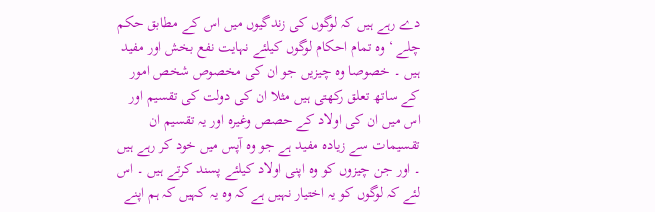دے رہے ہیں کہ لوگوں کی زندگیوں میں اس کے مطابق حکم چلے ‘ وہ تمام احکام لوگوں کیلئے نہایت نفع بخش اور مفید ہیں ۔ خصوصا وہ چیزیں جو ان کی مخصوص شخص امور کے ساتھ تعلق رکھتی ہیں مثلا ان کی دولت کی تقسیم اور اس میں ان کی اولاد کے حصص وغیرہ اور یہ تقسیم ان تقسیمات سے زیادہ مفید ہے جو وہ آپس میں خود کر رہے ہیں ۔ اور جن چیزوں کو وہ اپنی اولاد کیلئے پسند کرتے ہیں ۔ اس لئے کہ لوگوں کو یہ اختیار نہیں ہے کہ وہ یہ کہیں کہ ہم اپنے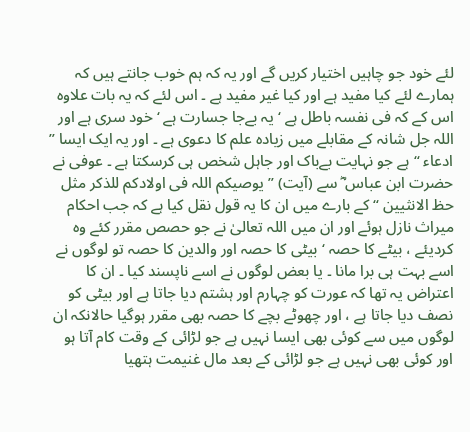لئے خود جو چاہیں اختیار کریں گے اور یہ کہ ہم خوب جانتے ہیں کہ ہمارے لئے کیا مفید ہے اور کیا غیر مفید ہے ۔ اس لئے کہ یہ بات علاوہ اس کے کہ فی نفسہ باطل ہے ‘ یہ بےجا جسارت ہے ‘ خود سری ہے اور اللہ جل شانہ کے مقابلے میں زیادہ علم کا دعوی ہے ۔ اور یہ ایک ایسا ” ادعاء “ ہے جو نہایت بےباک اور جاہل شخص ہی کرسکتا ہے ۔ عوفی نے حضرت ابن عباس ؓ سے (آیت) ” یوصیکم اللہ فی اولادکم للذکر مثل حظ الانثیین “ کے بارے میں ان کا یہ قول نقل کیا ہے کہ جب احکام میراث نازل ہوئے اور ان میں اللہ تعالیٰ نے جو حصص مقرر کئے وہ کردیئے ، بیٹے کا حصہ ‘ بیٹی کا حصہ اور والدین کا حصہ تو لوگوں نے اسے بہت ہی برا مانا ۔ یا بعض لوگوں نے اسے ناپسند کیا ۔ ان کا اعتراض یہ تھا کہ عورت کو چہارم اور ہشتم دیا جاتا ہے اور بیٹی کو نصف دیا جاتا ہے ، اور چھوٹے بچے کا حصہ بھی مقرر ہوگیا حالانکہ ان لوگوں میں سے کوئی بھی ایسا نہیں ہے جو لڑائی کے وقت کام آتا ہو اور کوئی بھی نہیں ہے جو لڑائی کے بعد مال غنیمت ہتھیا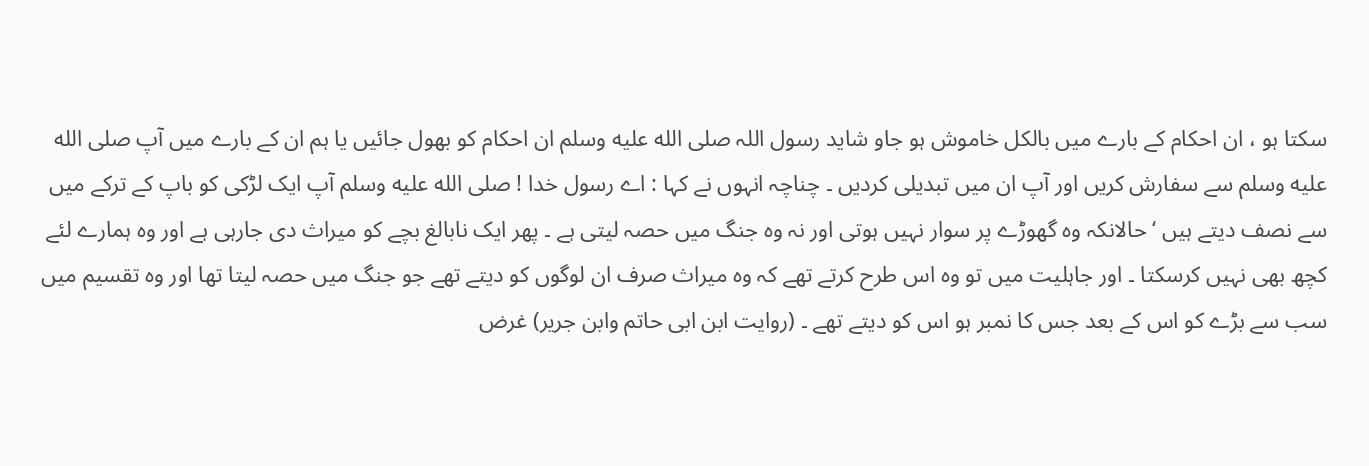سکتا ہو ، ان احکام کے بارے میں بالکل خاموش ہو جاو شاید رسول اللہ صلى الله عليه وسلم ان احکام کو بھول جائیں یا ہم ان کے بارے میں آپ صلى الله عليه وسلم سے سفارش کریں اور آپ ان میں تبدیلی کردیں ۔ چناچہ انہوں نے کہا : اے رسول خدا ! صلى الله عليه وسلم آپ ایک لڑکی کو باپ کے ترکے میں سے نصف دیتے ہیں ‘ حالانکہ وہ گھوڑے پر سوار نہیں ہوتی اور نہ وہ جنگ میں حصہ لیتی ہے ۔ پھر ایک نابالغ بچے کو میراث دی جارہی ہے اور وہ ہمارے لئے کچھ بھی نہیں کرسکتا ۔ اور جاہلیت میں تو وہ اس طرح کرتے تھے کہ وہ میراث صرف ان لوگوں کو دیتے تھے جو جنگ میں حصہ لیتا تھا اور وہ تقسیم میں سب سے بڑے کو اس کے بعد جس کا نمبر ہو اس کو دیتے تھے ۔ (روایت ابن ابی حاتم وابن جریر) غرض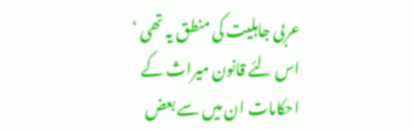عربی جاہلیت کی منطق یہ تھی ‘ اس لئے قانون میراث کے احکامات ان میں سے بعض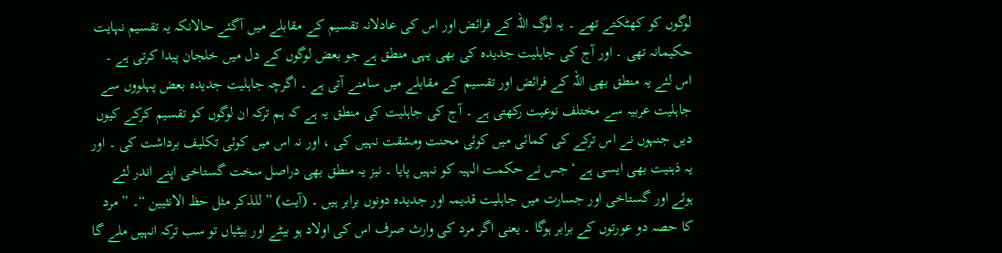لوگوں کو کھٹکتے تھے ۔ یہ لوگ اللہ کے فرائض اور اس کی عادلانہ تقسیم کے مقابلے میں آگئے حالانکہ یہ تقسیم نہایت حکیمانہ تھی ۔ اور آج کی جاہلیت جدیدہ کی بھی یہی منطق ہے جو بعض لوگوں کے دل میں خلجان پیدا کرتی ہے ۔ اس لئے یہ منطق بھی اللہ کے فرائض اور تقسیم کے مقابلے میں سامنے آتی ہے ۔ اگرچہ جاہلیت جدیدہ بعض پہلووں سے جاہلیت عربیہ سے مختلف نوعیت رکھتی ہے ۔ آج کی جاہلیت کی منطق یہ ہے کہ ہم ترکہ ان لوگوں کو تقسیم کرکے کیوں دیں جنہوں نے اس ترکے کی کمائی میں کوئی محنت ومشقت نہیں کی ، اور نہ اس میں کوئی تکلیف برداشت کی ۔ اور یہ ذہنیت بھی ایسی ہے ‘ جس نے حکمت الہیہ کو نہیں پایا ۔ نیز یہ منطق بھی دراصل سخت گستاخی اپنے اندر لئے ہوئے اور گستاخی اور جسارت میں جاہلیت قدیمہ اور جدیدہ دونوں برابر ہیں ۔ (آیت) ” للذکر مثل حظ الانثیین “۔ ” مرد کا حصہ دو عورتوں کے برابر ہوگا ۔ یعنی اگر مرد کی وارث صرف اس کی اولاد ہو بیٹے اور بیٹیاں تو سب ترکہ انہیں ملے گا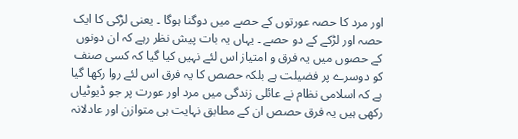اور مرد کا حصہ عورتوں کے حصے میں دوگنا ہوگا ۔ یعنی لڑکی کا ایک حصہ اور لڑکے کے دو حصے ۔ یہاں یہ بات پیش نظر رہے کہ ان دونوں کے حصوں میں یہ فرق و امتیاز اس لئے نہیں کیا گیا کہ کسی صنف کو دوسرے پر فضیلت ہے بلکہ حصص کا یہ فرق اس لئے روا رکھا گیا ہے کہ اسلامی نظام نے عائلی زندگی میں مرد اور عورت پر جو ڈیوٹیاں رکھی ہیں یہ فرق حصص ان کے مطابق نہایت ہی متوازن اور عادلانہ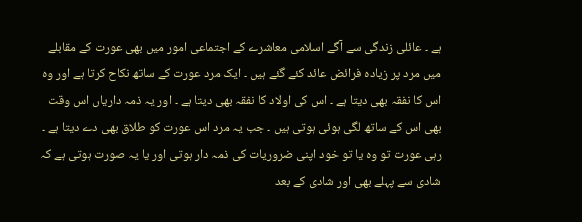ہے ۔ عائلی زندگی سے آگے اسلامی معاشرے کے اجتماعی امور میں بھی عورت کے مقابلے میں مرد پر زیادہ فرائض عائد کئے گئے ہیں ۔ ایک مرد عورت کے ساتھ نکاح کرتا ہے اور وہ اس کا نفقہ بھی دیتا ہے ۔ اس کی اولاد کا نفقہ بھی دیتا ہے ۔ اور یہ ذمہ داریاں اس وقت بھی اس کے ساتھ لگی ہوئی ہوتی ہیں ۔ جب یہ مرد اس عورت کو طلاق بھی دے دیتا ہے ۔ رہی عورت تو وہ یا تو خود اپنی ضروریات کی ذمہ دار ہوتی اور یا یہ صورت ہوتی ہے کہ شادی سے پہلے بھی اور شادی کے بعد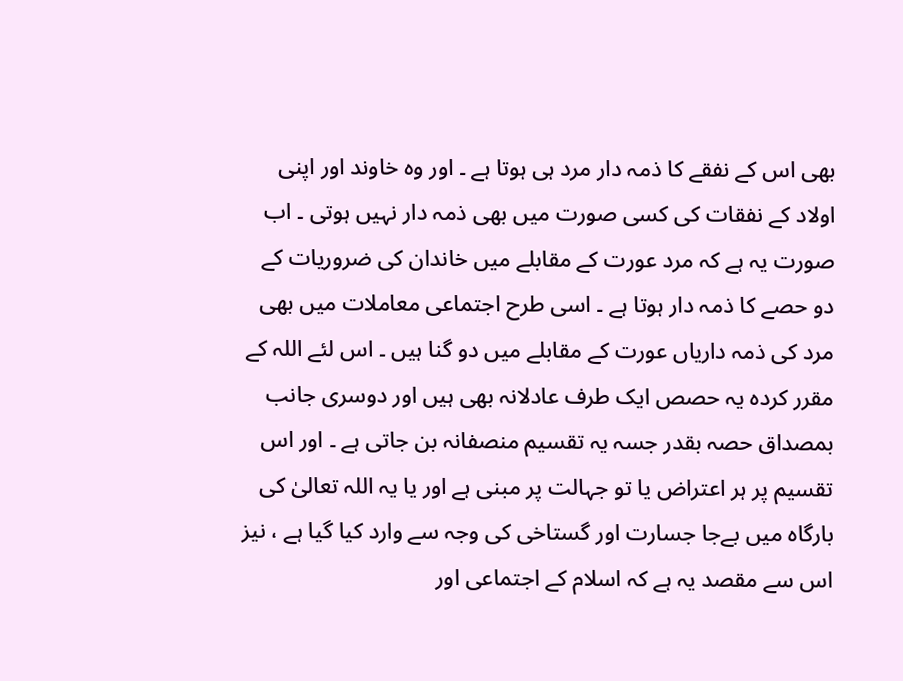بھی اس کے نفقے کا ذمہ دار مرد ہی ہوتا ہے ۔ اور وہ خاوند اور اپنی اولاد کے نفقات کی کسی صورت میں بھی ذمہ دار نہیں ہوتی ۔ اب صورت یہ ہے کہ مرد عورت کے مقابلے میں خاندان کی ضروریات کے دو حصے کا ذمہ دار ہوتا ہے ۔ اسی طرح اجتماعی معاملات میں بھی مرد کی ذمہ داریاں عورت کے مقابلے میں دو گنا ہیں ۔ اس لئے اللہ کے مقرر کردہ یہ حصص ایک طرف عادلانہ بھی ہیں اور دوسری جانب بمصداق حصہ بقدر جسہ یہ تقسیم منصفانہ بن جاتی ہے ۔ اور اس تقسیم پر ہر اعتراض یا تو جہالت پر مبنی ہے اور یا یہ اللہ تعالیٰ کی بارگاہ میں بےجا جسارت اور گستاخی کی وجہ سے وارد کیا گیا ہے ، نیز اس سے مقصد یہ ہے کہ اسلام کے اجتماعی اور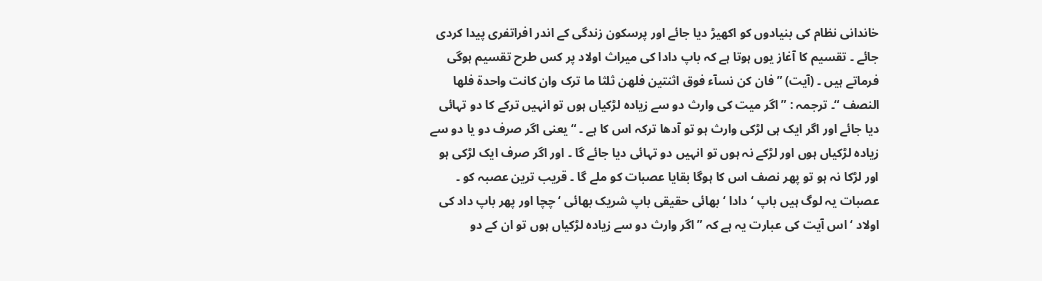خاندانی نظام کی بنیادوں کو اکھیڑ دیا جائے اور پرسکون زندگی کے اندر افراتفری پیدا کردی جائے ۔ تقسیم کا آغاز یوں ہوتا ہے کہ باپ دادا کی میراث اولاد پر کس طرح تقسیم ہوگی فرماتے ہیں ۔ (آیت) ” فان کن نسآء فوق اثنتین فلھن ثلثا ما ترک وان کانت واحدة فلھا النصف “۔ ترجمہ : ” اگر میت کی وارث دو سے زیادہ لڑکیاں ہوں تو انہیں ترکے کا دو تہائی دیا جائے اور اگر ایک ہی لڑکی وارث ہو تو آدھا ترکہ اس کا ہے ۔ “ یعنی اگر صرف دو یا دو سے زیادہ لڑکیاں ہوں اور لڑکے نہ ہوں تو انہیں دو تہائی دیا جائے گا ۔ اور اگر صرف ایک لڑکی ہو اور لڑکا نہ ہو تو پھر نصف اس کا ہوگا بقایا عصبات کو ملے گا ۔ قریب ترین عصبہ کو ۔ عصبات یہ لوگ ہیں باپ ‘ دادا ‘ بھائی حقیقی باپ شریک بھائی ‘ چچا اور پھر باپ داد کی اولاد ‘ اس آیت کی عبارت یہ ہے کہ ” اگر وارث دو سے زیادہ لڑکیاں ہوں تو ان کے دو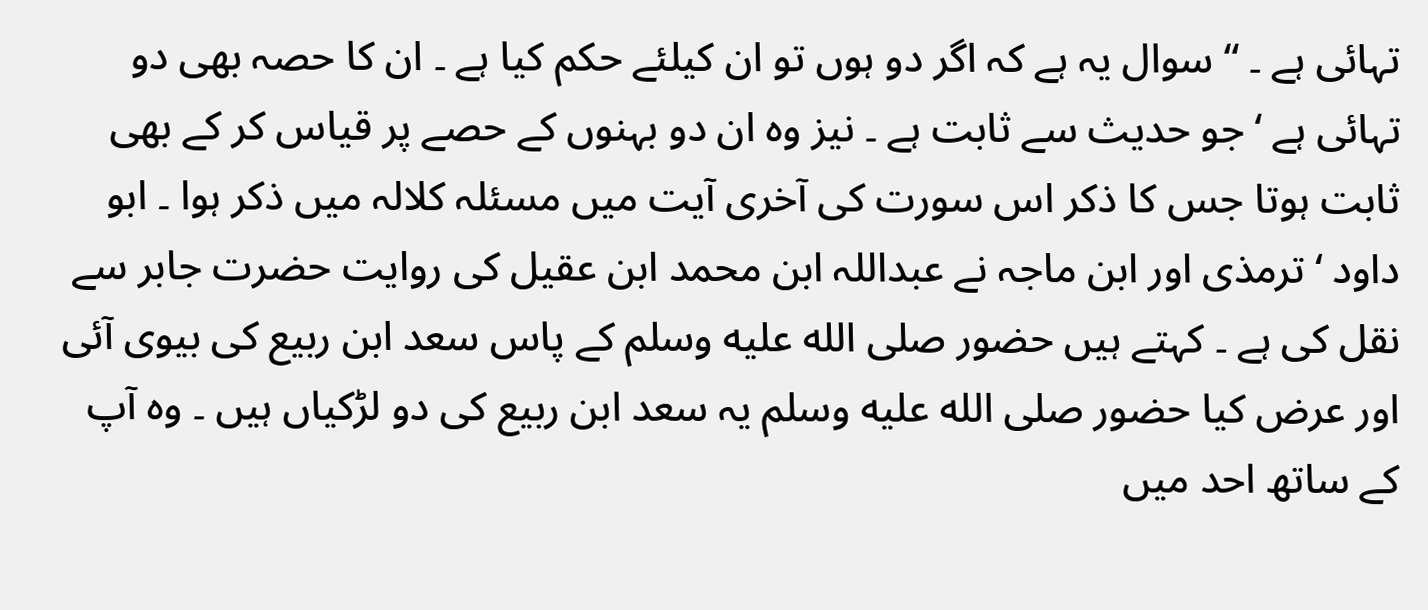تہائی ہے ۔ “ سوال یہ ہے کہ اگر دو ہوں تو ان کیلئے حکم کیا ہے ۔ ان کا حصہ بھی دو تہائی ہے ‘ جو حدیث سے ثابت ہے ۔ نیز وہ ان دو بہنوں کے حصے پر قیاس کر کے بھی ثابت ہوتا جس کا ذکر اس سورت کی آخری آیت میں مسئلہ کلالہ میں ذکر ہوا ۔ ابو داود ‘ ترمذی اور ابن ماجہ نے عبداللہ ابن محمد ابن عقیل کی روایت حضرت جابر سے نقل کی ہے ۔ کہتے ہیں حضور صلى الله عليه وسلم کے پاس سعد ابن ربیع کی بیوی آئی اور عرض کیا حضور صلى الله عليه وسلم یہ سعد ابن ربیع کی دو لڑکیاں ہیں ۔ وہ آپ کے ساتھ احد میں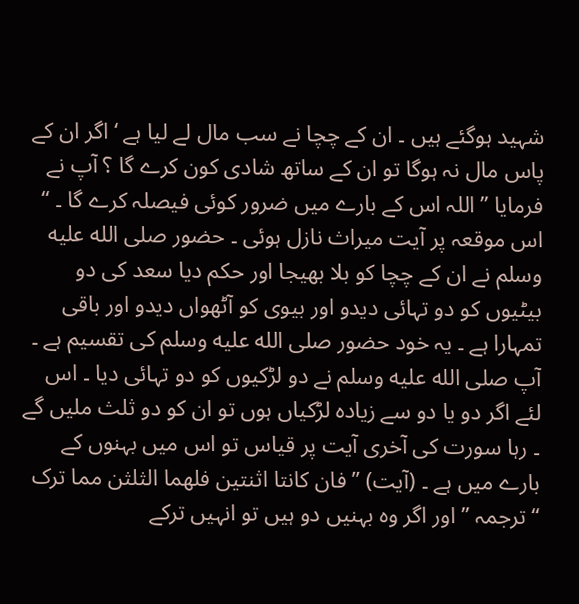شہید ہوگئے ہیں ۔ ان کے چچا نے سب مال لے لیا ہے ‘ اگر ان کے پاس مال نہ ہوگا تو ان کے ساتھ شادی کون کرے گا ؟ آپ نے فرمایا ” اللہ اس کے بارے میں ضرور کوئی فیصلہ کرے گا ۔ “ اس موقعہ پر آیت میراث نازل ہوئی ۔ حضور صلى الله عليه وسلم نے ان کے چچا کو بلا بھیجا اور حکم دیا سعد کی دو بیٹیوں کو دو تہائی دیدو اور بیوی کو آٹھواں دیدو اور باقی تمہارا ہے ۔ یہ خود حضور صلى الله عليه وسلم کی تقسیم ہے ۔ آپ صلى الله عليه وسلم نے دو لڑکیوں کو دو تہائی دیا ۔ اس لئے اگر دو یا دو سے زیادہ لڑکیاں ہوں تو ان کو دو ثلث ملیں گے ۔ رہا سورت کی آخری آیت پر قیاس تو اس میں بہنوں کے بارے میں ہے ۔ (آیت) ” فان کانتا اثنتین فلھما الثلثن مما ترک “ ترجمہ ” اور اگر وہ بہنیں دو ہیں تو انہیں ترکے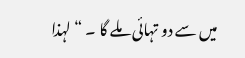میں سے دو تہائی ملے گا ۔ “ لہذا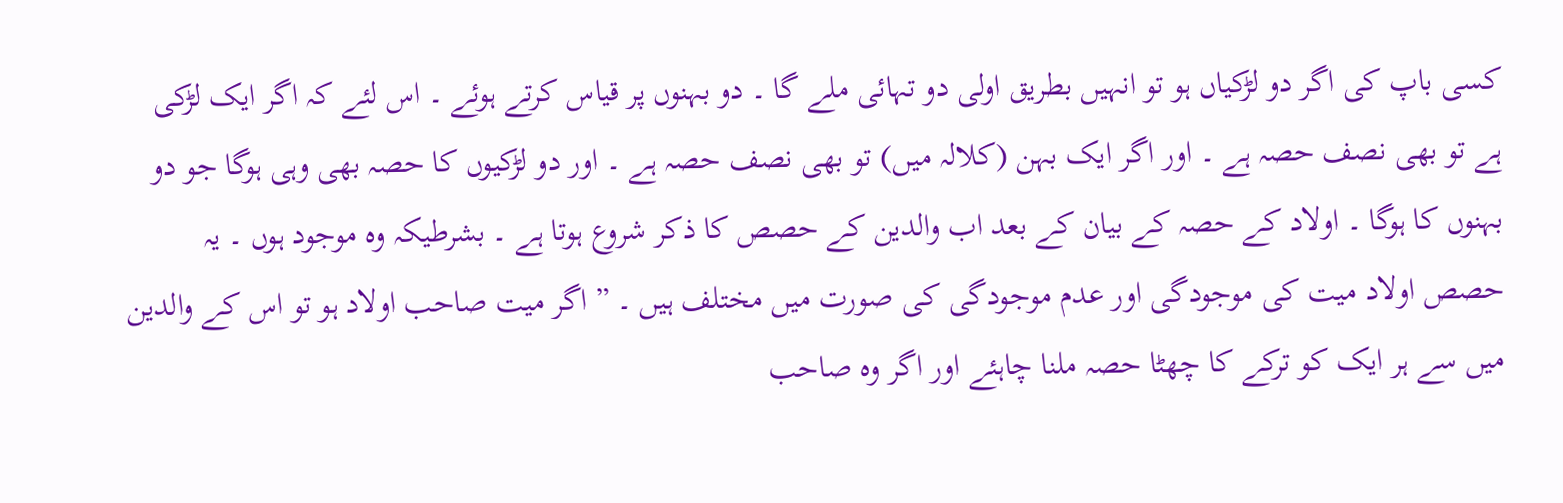کسی باپ کی اگر دو لڑکیاں ہو تو انہیں بطریق اولی دو تہائی ملے گا ۔ دو بہنوں پر قیاس کرتے ہوئے ۔ اس لئے کہ اگر ایک لڑکی ہے تو بھی نصف حصہ ہے ۔ اور اگر ایک بہن (کلالہ میں) تو بھی نصف حصہ ہے ۔ اور دو لڑکیوں کا حصہ بھی وہی ہوگا جو دو بہنوں کا ہوگا ۔ اولاد کے حصہ کے بیان کے بعد اب والدین کے حصص کا ذکر شروع ہوتا ہے ۔ بشرطیکہ وہ موجود ہوں ۔ یہ حصص اولاد میت کی موجودگی اور عدم موجودگی کی صورت میں مختلف ہیں ۔ ” اگر میت صاحب اولاد ہو تو اس کے والدین میں سے ہر ایک کو ترکے کا چھٹا حصہ ملنا چاہئے اور اگر وہ صاحب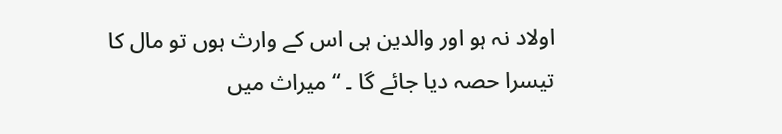اولاد نہ ہو اور والدین ہی اس کے وارث ہوں تو مال کا تیسرا حصہ دیا جائے گا ۔ “ میراث میں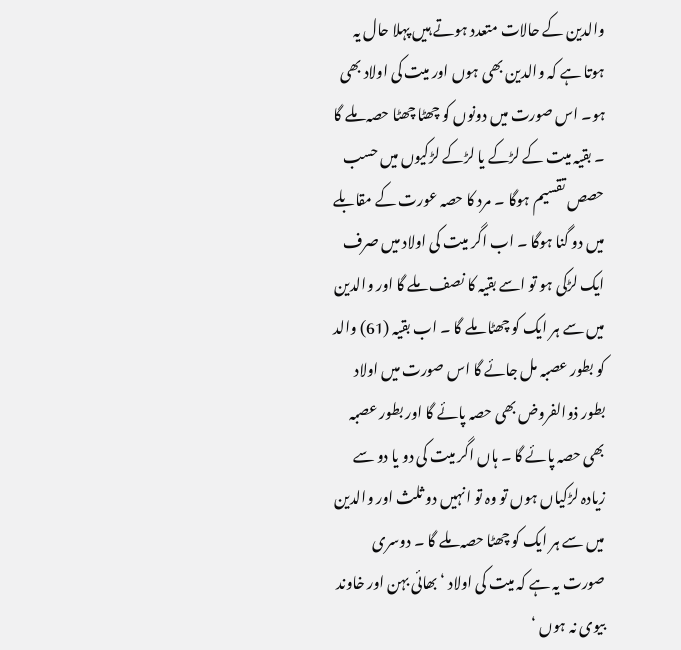والدین کے حالات متعدد ہوتے ہیں پہلا حال یہ ہوتا ہے کہ والدین بھی ہوں اور میت کی اولاد بھی ہو۔ اس صورت میں دونوں کو چھٹا چھٹا حصہ ملے گا ۔ بقیہ میت کے لڑکے یا لڑکے لڑکیوں میں حسب حصص تقسیم ہوگا ۔ مرد کا حصہ عورت کے مقابلے میں دو گنا ہوگا ۔ اب اگر میت کی اولاد میں صرف ایک لڑکی ہو تو اسے بقیہ کا نصف ملے گا اور والدین میں سے ہر ایک کو چھٹا ملے گا ۔ اب بقیہ (61) والد کو بطور عصبہ مل جائے گا اس صورت میں اولاد بطور ذوالفروض بھی حصہ پائے گا اور بطور عصبہ بھی حصہ پائے گا ۔ ہاں اگر میت کی دو یا دو سے زیادہ لڑکیاں ہوں تو وہ تو انہیں دو ثلث اور والدین میں سے ہر ایک کو چھٹا حصہ ملے گا ۔ دوسری صورت یہ ہے کہ میت کی اولاد ‘ بھائی بہن اور خاوند بیوی نہ ہوں ‘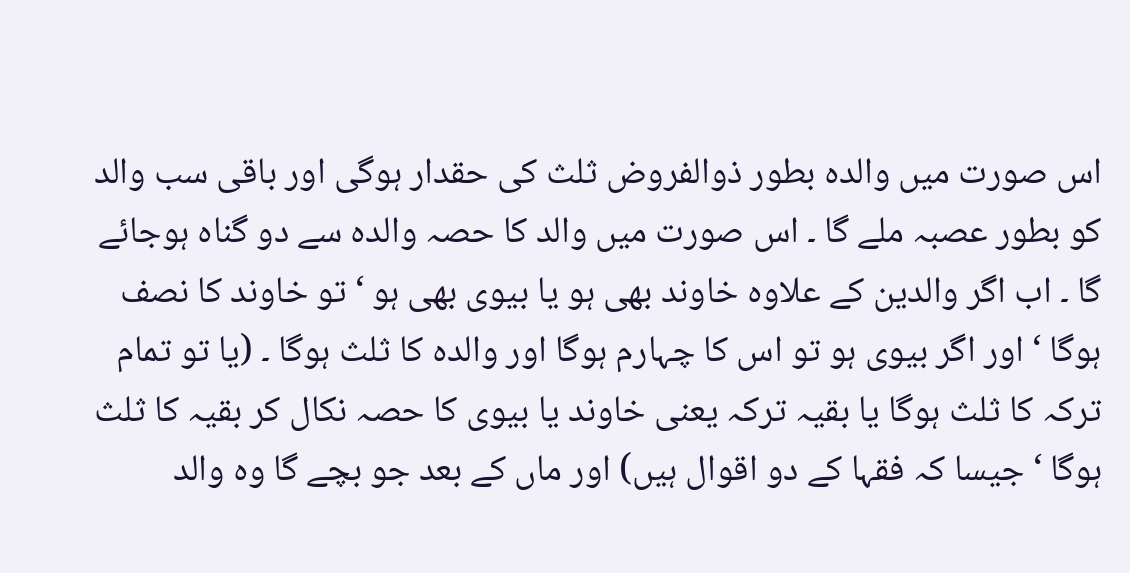اس صورت میں والدہ بطور ذوالفروض ثلث کی حقدار ہوگی اور باقی سب والد کو بطور عصبہ ملے گا ۔ اس صورت میں والد کا حصہ والدہ سے دو گناہ ہوجائے گا ۔ اب اگر والدین کے علاوہ خاوند بھی ہو یا بیوی بھی ہو ‘ تو خاوند کا نصف ہوگا ‘ اور اگر بیوی ہو تو اس کا چہارم ہوگا اور والدہ کا ثلث ہوگا ۔ (یا تو تمام ترکہ کا ثلث ہوگا یا بقیہ ترکہ یعنی خاوند یا بیوی کا حصہ نکال کر بقیہ کا ثلث ہوگا ‘ جیسا کہ فقہا کے دو اقوال ہیں) اور ماں کے بعد جو بچے گا وہ والد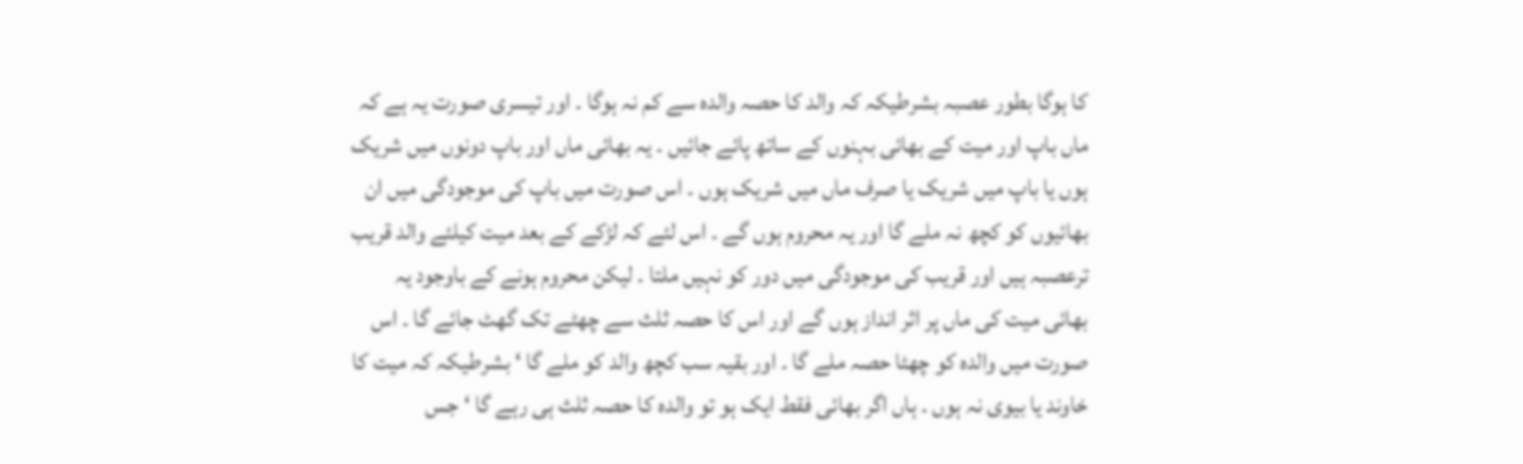کا ہوگا بطور عصبہ بشرطیکہ کہ والد کا حصہ والدہ سے کم نہ ہوگا ۔ اور تیسری صورت یہ ہے کہ ماں باپ اور میت کے بھائی بہنوں کے ساتھ پائے جائیں ۔ یہ بھائی ماں اور باپ دونوں میں شریک ہوں یا باپ میں شریک یا صرف ماں میں شریک ہوں ۔ اس صورت میں باپ کی موجودگی میں ان بھائیوں کو کچھ نہ ملے گا اور یہ محروم ہوں گے ۔ اس لئے کہ لڑکے کے بعد میت کیلئے والد قریب ترعصبہ ہیں اور قریب کی موجودگی میں دور کو نہیں ملتا ۔ لیکن محروم ہونے کے باوجود یہ بھائی میت کی ماں پر اثر انداز ہوں گے اور اس کا حصہ ثلث سے چھٹے تک گھٹ جائے گا ۔ اس صورت میں والدہ کو چھٹا حصہ ملے گا ۔ اور بقیہ سب کچھ والد کو ملے گا ‘ بشرطیکہ کہ میت کا خاوند یا بیوی نہ ہوں ۔ ہاں اگر بھائی فقط ایک ہو تو والدہ کا حصہ ثلث ہی رہے گا ‘ جس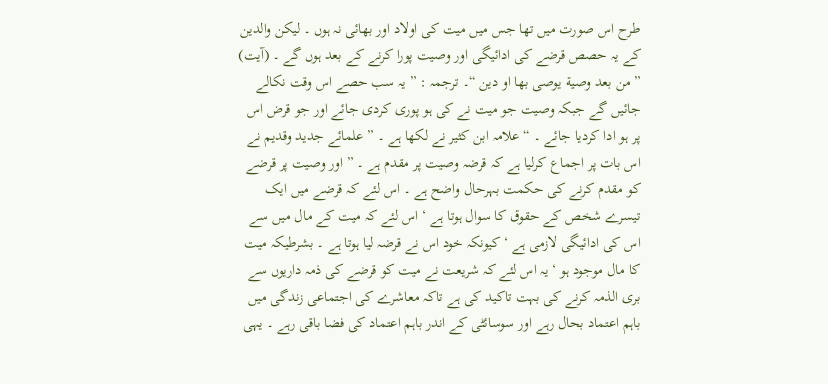طرح اس صورت میں تھا جس میں میت کی اولاد اور بھائی نہ ہوں ۔ لیکن والدین کے یہ حصص قرضے کی ادائیگی اور وصیت پورا کرنے کے بعد ہوں گے ۔ (آیت) ” من بعد وصیة یوصی بھا او دین “۔ ترجمہ : ” یہ سب حصے اس وقت نکالے جائیں گے جبکہ وصیت جو میت نے کی ہو پوری کردی جائے اور جو قرض اس پر ہو ادا کردیا جائے ۔ “ علامہ ابن کثیر نے لکھا ہے ۔ ” علمائے جدید وقدیم نے اس بات پر اجماع کرلیا ہے کہ قرضہ وصیت پر مقدم ہے ۔ ” اور وصیت پر قرضے کو مقدم کرنے کی حکمت بہرحال واضح ہے ۔ اس لئے کہ قرضے میں ایک تیسرے شخص کے حقوق کا سوال ہوتا ہے ‘ اس لئے کہ میت کے مال میں سے اس کی ادائیگی لازمی ہے ‘ کیونکہ خود اس نے قرضہ لیا ہوتا ہے ۔ بشرطیکہ میت کا مال موجود ہو ‘ یہ اس لئے کہ شریعت نے میت کو قرضے کی ذمہ داریوں سے بری الذمہ کرنے کی بہت تاکید کی ہے تاکہ معاشرے کی اجتماعی زندگی میں باہم اعتماد بحال رہے اور سوسائٹی کے اندر باہم اعتماد کی فضا باقی رہے ۔ یہی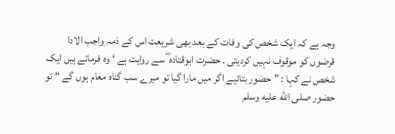وجہ ہے کہ ایک شخص کی وفات کے بعد بھی شریعت اس کے ذمہ واجب الادا قرضوں کو موقوف نہیں کردیتی ۔ حضرت ابوقتادہ ؓ سے روایت ہے ‘ وہ فرماتے ہیں ایک شخص نے کہا : ” حضور بتائیے اگر میں مارا گیا تو میرے سب گناہ معام ہوں گے “ تو حضور صلى الله عليه وسلم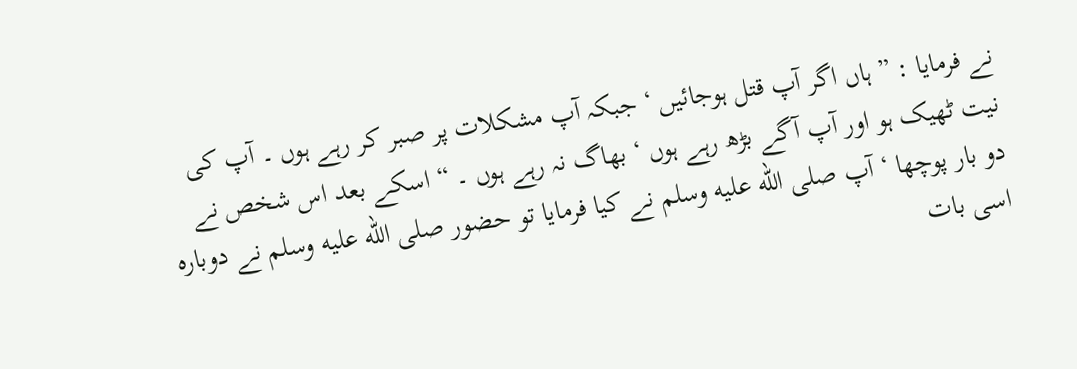نے فرمایا : ” ہاں اگر آپ قتل ہوجائیں ‘ جبکہ آپ مشکلات پر صبر کر رہے ہوں ۔ آپ کی نیت ٹھیک ہو اور آپ آگے بڑھ رہے ہوں ‘ بھاگ نہ رہے ہوں ۔ “ اسکے بعد اس شخص نے دو بار پوچھا ‘ آپ صلى الله عليه وسلم نے کیا فرمایا تو حضور صلى الله عليه وسلم نے دوبارہ اسی بات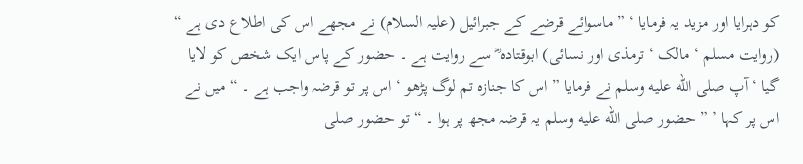کو دہرایا اور مزید یہ فرمایا ‘ ” ماسوائے قرضے کے جبرائیل (علیہ السلام) نے مجھے اس کی اطلاع دی ہے “ (روایت مسلم ‘ مالک ‘ ترمذی اور نسائی) ابوقتادہ ؓ سے روایت ہے ۔ حضور کے پاس ایک شخص کو لایا گیا ‘ آپ صلى الله عليه وسلم نے فرمایا ” اس کا جنازہ تم لوگ پڑھو ‘ اس پر تو قرضہ واجب ہے ۔ “ میں نے اس پر کہا ’ ” حضور صلى الله عليه وسلم یہ قرضہ مجھ پر ہوا ۔ “ تو حضور صلى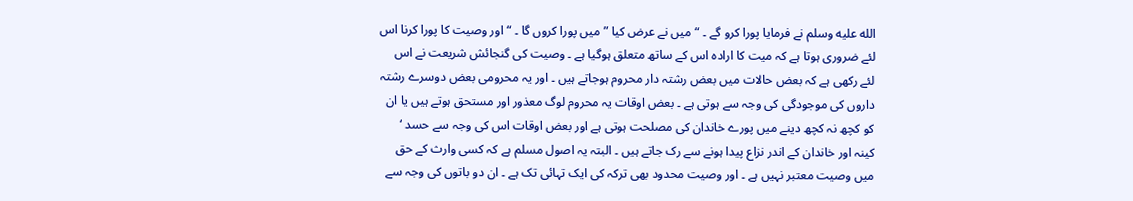الله عليه وسلم نے فرمایا پورا کرو گے ۔ “ میں نے عرض کیا ” میں پورا کروں گا ۔ “ اور وصیت کا پورا کرنا اس لئے ضروری ہوتا ہے کہ میت کا ارادہ اس کے ساتھ متعلق ہوگیا ہے ۔ وصیت کی گنجائش شریعت نے اس لئے رکھی ہے کہ بعض حالات میں بعض رشتہ دار محروم ہوجاتے ہیں ۔ اور یہ محرومی بعض دوسرے رشتہ داروں کی موجودگی کی وجہ سے ہوتی ہے ۔ بعض اوقات یہ محروم لوگ معذور اور مستحق ہوتے ہیں یا ان کو کچھ نہ کچھ دینے میں پورے خاندان کی مصلحت ہوتی ہے اور بعض اوقات اس کی وجہ سے حسد ‘ کینہ اور خاندان کے اندر نزاع پیدا ہونے سے رک جاتے ہیں ۔ البتہ یہ اصول مسلم ہے کہ کسی وارث کے حق میں وصیت معتبر نہیں ہے ۔ اور وصیت محدود بھی ترکہ کی ایک تہائی تک ہے ۔ ان دو باتوں کی وجہ سے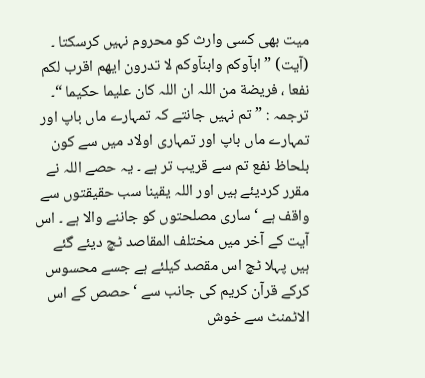میت بھی کسی وارث کو محروم نہیں کرسکتا ۔ (آیت) ” ابآوکم وابنآوکم لا تدرون ایھم اقرب لکم نفعا ، فریضة من اللہ ان اللہ کان علیما حکیما “۔ ترجمہ : ” تم نہیں جانتے کہ تمہارے ماں باپ اور تمہارے ماں باپ اور تمہاری اولاد میں سے کون بلحاظ نفع تم سے قریب تر ہے ۔ یہ حصے اللہ نے مقرر کردیئے ہیں اور اللہ یقینا سب حقیقتوں سے واقف ہے ‘ ساری مصلحتوں کو جاننے والا ہے ۔ اس آیت کے آخر میں مختلف المقاصد ٹچ دیئے گئے ہیں پہلا ٹچ اس مقصد کیلئے ہے جسے محسوس کرکے قرآن کریم کی جانب سے ‘ حصص کے اس الاٹمنٹ سے خوش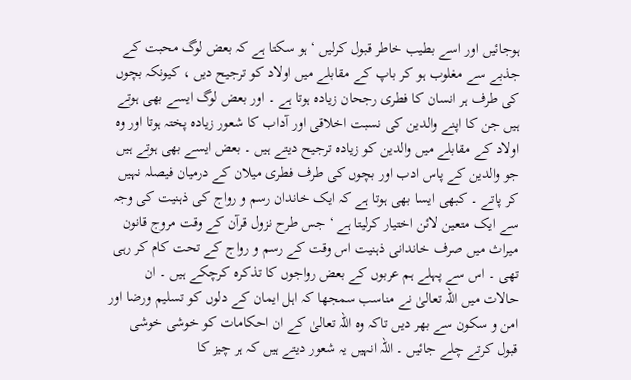ہوجائیں اور اسے بطیب خاطر قبول کرلیں ‘ ہو سکتا ہے کہ بعض لوگ محبت کے جذبے سے مغلوب ہو کر باپ کے مقابلے میں اولاد کو ترجیح دیں ، کیونکہ بچوں کی طرف ہر انسان کا فطری رجحان زیادہ ہوتا ہے ۔ اور بعض لوگ ایسے بھی ہوتے ہیں جن کا اپنے والدین کی نسبت اخلاقی اور آداب کا شعور زیادہ پختہ ہوتا اور وہ اولاد کے مقابلے میں والدین کو زیادہ ترجیح دیتے ہیں ۔ بعض ایسے بھی ہوتے ہیں جو والدین کے پاس ادب اور بچوں کی طرف فطری میلان کے درمیان فیصلہ نہیں کر پاتے ۔ کبھی ایسا بھی ہوتا ہے کہ ایک خاندان رسم و رواج کی ذہنیت کی وجہ سے ایک متعین لائن اختیار کرلیتا ہے ‘ جس طرح نزول قرآن کے وقت مروج قانون میراث میں صرف خاندانی ذہنیت اس وقت کے رسم و رواج کے تحت کام کر رہی تھی ۔ اس سے پہلے ہم عربوں کے بعض رواجوں کا تذکرہ کرچکے ہیں ۔ ان حالات میں اللہ تعالیٰ نے مناسب سمجھا کہ اہل ایمان کے دلوں کو تسلیم ورضا اور امن و سکون سے بھر دیں تاکہ وہ اللہ تعالیٰ کے ان احکامات کو خوشی خوشی قبول کرتے چلے جائیں ۔ اللہ انہیں یہ شعور دیتے ہیں کہ ہر چیز کا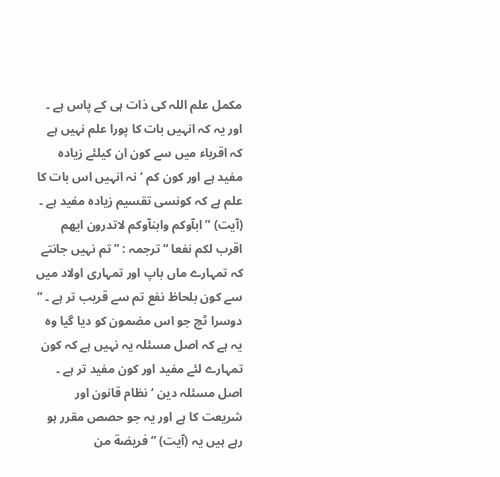مکمل علم اللہ کی ذات ہی کے پاس ہے ۔ اور یہ کہ انہیں بات کا پورا علم نہیں ہے کہ اقرباء میں سے کون ان کیلئے زیادہ مفید ہے اور کون کم ‘ نہ انہیں اس بات کا علم ہے کہ کونسی تقسیم زیادہ مفید ہے ۔ (آیت) ” ابآوکم وابنآوکم لاتدرون ایھم اقرب لکم نفعا “ ترجمہ : ” تم نہیں جانتے کہ تمہارے ماں باپ اور تمہاری اولاد میں سے کون بلحاظ نفع تم سے قریب تر ہے ۔ “ دوسرا ٹچ جو اس مضمون کو دیا گیا وہ یہ ہے کہ اصل مسئلہ یہ نہیں ہے کہ کون تمہارے لئے مفید اور کون مفید تر ہے ۔ اصل مسئلہ دین ‘ نظام قانون اور شریعت کا ہے اور یہ جو حصص مقرر ہو رہے ہیں یہ (آیت) ” فریضة من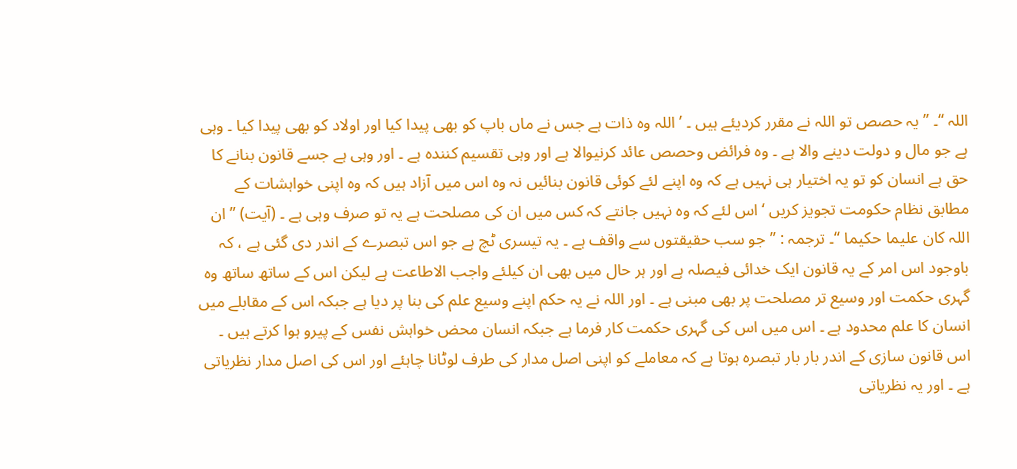اللہ “۔ ” یہ حصص تو اللہ نے مقرر کردیئے ہیں ۔ ’ اللہ وہ ذات ہے جس نے ماں باپ کو بھی پیدا کیا اور اولاد کو بھی پیدا کیا ۔ وہی ہے جو مال و دولت دینے والا ہے ۔ وہ فرائض وحصص عائد کرنیوالا ہے اور وہی تقسیم کنندہ ہے ۔ اور وہی ہے جسے قانون بنانے کا حق ہے انسان کو تو یہ اختیار ہی نہیں ہے کہ وہ اپنے لئے کوئی قانون بنائیں نہ وہ اس میں آزاد ہیں کہ وہ اپنی خواہشات کے مطابق نظام حکومت تجویز کریں ‘ اس لئے کہ وہ نہیں جانتے کہ کس میں ان کی مصلحت ہے یہ تو صرف وہی ہے ۔ (آیت) ” ان اللہ کان علیما حکیما “۔ ترجمہ : ” جو سب حقیقتوں سے واقف ہے ۔ یہ تیسری ٹچ ہے جو اس تبصرے کے اندر دی گئی ہے ، کہ باوجود اس امر کے یہ قانون ایک خدائی فیصلہ ہے اور ہر حال میں بھی ان کیلئے واجب الاطاعت ہے لیکن اس کے ساتھ ساتھ وہ گہری حکمت اور وسیع تر مصلحت پر بھی مبنی ہے ۔ اور اللہ نے یہ حکم اپنے وسیع علم کی بنا پر دیا ہے جبکہ اس کے مقابلے میں انسان کا علم محدود ہے ۔ اس میں اس کی گہری حکمت کار فرما ہے جبکہ انسان محض خواہش نفس کے پیرو ہوا کرتے ہیں ۔ اس قانون سازی کے اندر بار بار تبصرہ ہوتا ہے کہ معاملے کو اپنی اصل مدار کی طرف لوٹانا چاہئے اور اس کی اصل مدار نظریاتی ہے ۔ اور یہ نظریاتی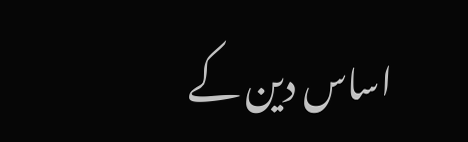اساس دین کے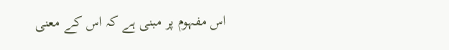اس مفہوم پر مبنی ہے کہ اس کے معنی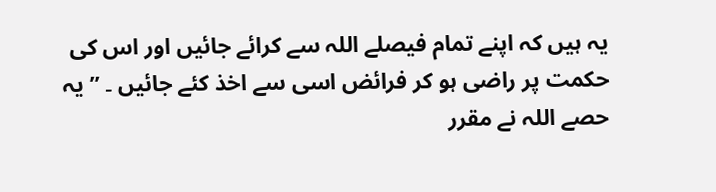یہ ہیں کہ اپنے تمام فیصلے اللہ سے کرائے جائیں اور اس کی حکمت پر راضی ہو کر فرائض اسی سے اخذ کئے جائیں ۔ ” یہ حصے اللہ نے مقرر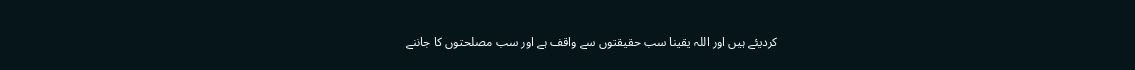کردیئے ہیں اور اللہ یقینا سب حقیقتوں سے واقف ہے اور سب مصلحتوں کا جاننے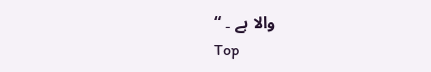والا ہے ۔ “
Top